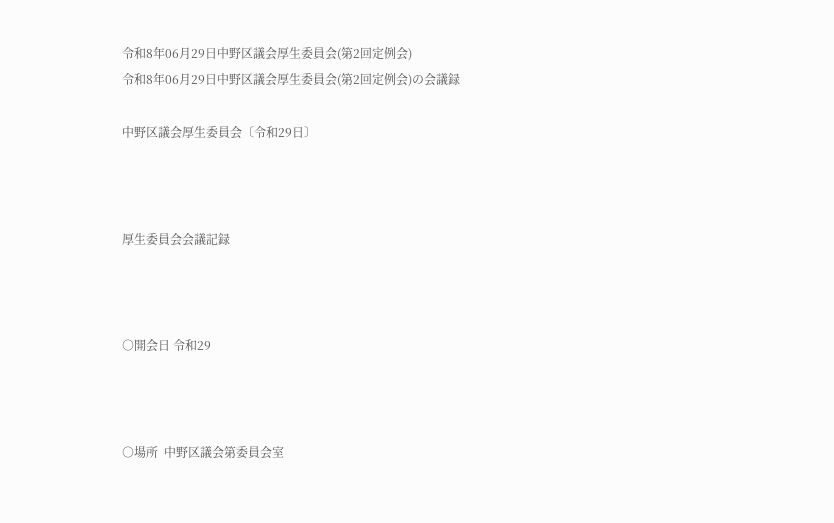令和8年06月29日中野区議会厚生委員会(第2回定例会)
令和8年06月29日中野区議会厚生委員会(第2回定例会)の会議録

中野区議会厚生委員会〔令和29日〕



厚生委員会会議記録



○開会日 令和29



○場所  中野区議会第委員会室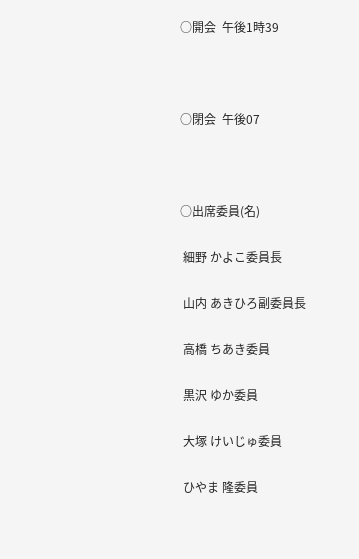○開会  午後1時39



○閉会  午後07



○出席委員(名)

 細野 かよこ委員長

 山内 あきひろ副委員長

 高橋 ちあき委員

 黒沢 ゆか委員

 大塚 けいじゅ委員

 ひやま 隆委員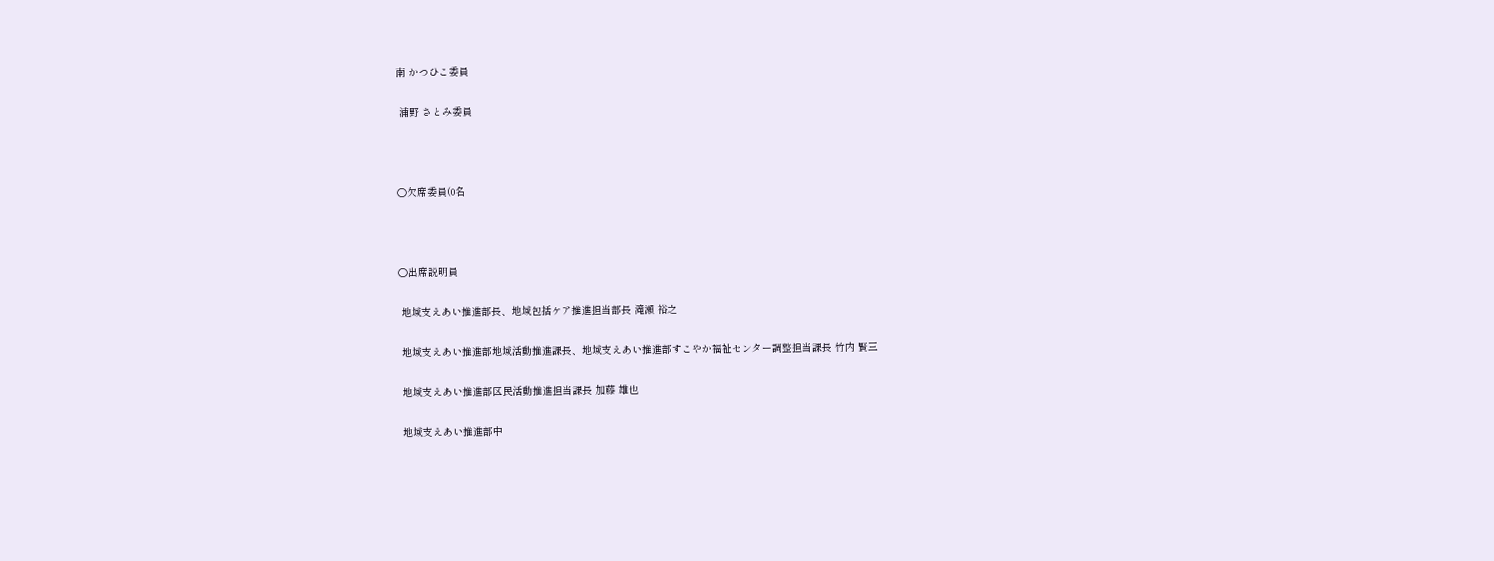南 かつひこ委員

 浦野 さとみ委員



○欠席委員(0名



○出席説明員

 地域支えあい推進部長、地域包括ケア推進担当部長 滝瀬 裕之

 地域支えあい推進部地域活動推進課長、地域支えあい推進部すこやか福祉センター調整担当課長 竹内 賢三

 地域支えあい推進部区民活動推進担当課長 加藤 雄也

 地域支えあい推進部中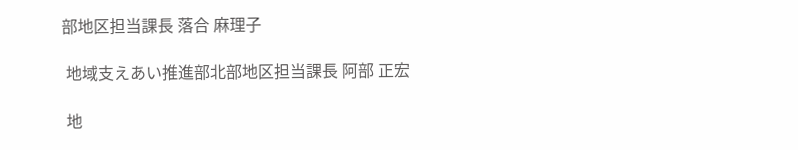部地区担当課長 落合 麻理子

 地域支えあい推進部北部地区担当課長 阿部 正宏

 地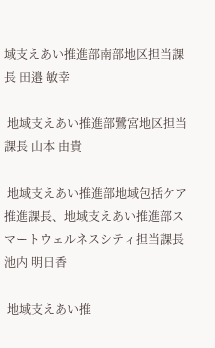域支えあい推進部南部地区担当課長 田邉 敏幸

 地域支えあい推進部鷺宮地区担当課長 山本 由貴

 地域支えあい推進部地域包括ケア推進課長、地域支えあい推進部スマートウェルネスシティ担当課長 池内 明日香

 地域支えあい推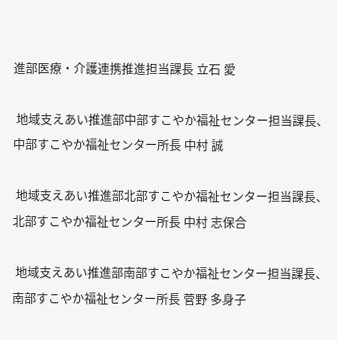進部医療・介護連携推進担当課長 立石 愛

 地域支えあい推進部中部すこやか福祉センター担当課長、中部すこやか福祉センター所長 中村 誠

 地域支えあい推進部北部すこやか福祉センター担当課長、北部すこやか福祉センター所長 中村 志保合

 地域支えあい推進部南部すこやか福祉センター担当課長、南部すこやか福祉センター所長 菅野 多身子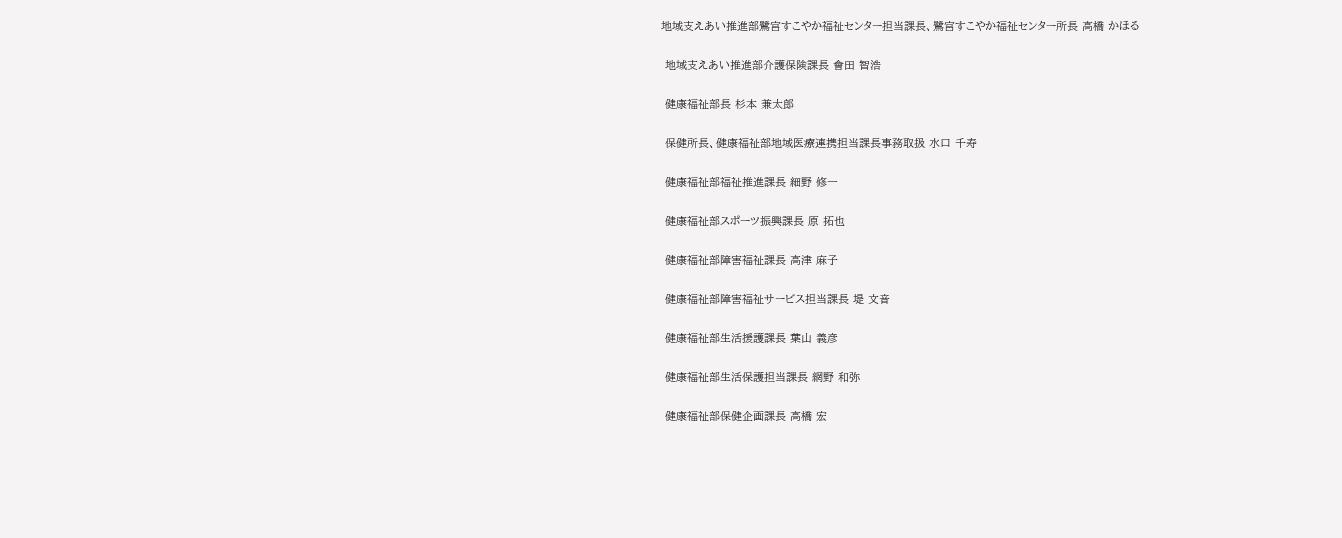地域支えあい推進部鷺宮すこやか福祉センター担当課長、鷺宮すこやか福祉センター所長 高橋 かほる

 地域支えあい推進部介護保険課長 會田 智浩

 健康福祉部長 杉本 兼太郎

 保健所長、健康福祉部地域医療連携担当課長事務取扱 水口 千寿

 健康福祉部福祉推進課長 細野 修一

 健康福祉部スポーツ振興課長 原 拓也

 健康福祉部障害福祉課長 高津 麻子

 健康福祉部障害福祉サービス担当課長 堤 文音

 健康福祉部生活援護課長 葉山 義彦

 健康福祉部生活保護担当課長 網野 和弥

 健康福祉部保健企画課長 高橋 宏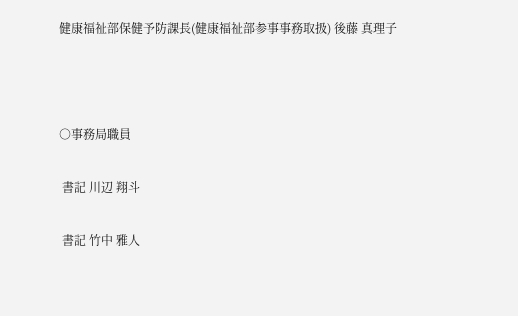健康福祉部保健予防課長(健康福祉部参事事務取扱) 後藤 真理子



○事務局職員

 書記 川辺 翔斗

 書記 竹中 雅人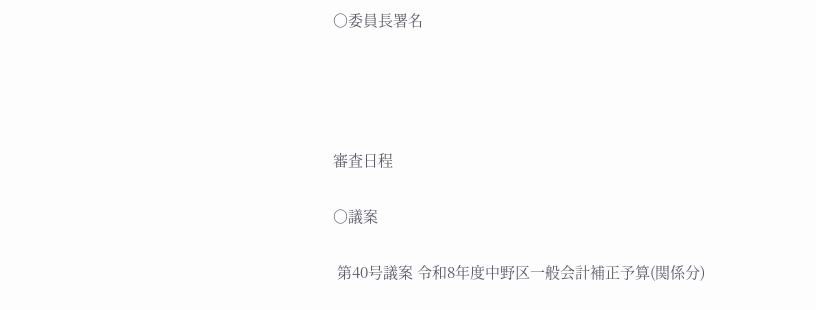○委員長署名




審査日程

○議案

 第40号議案 令和8年度中野区一般会計補正予算(関係分)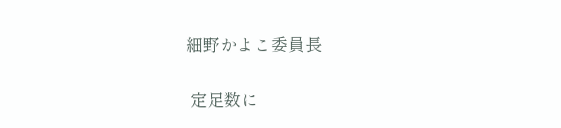細野かよこ委員長

 定足数に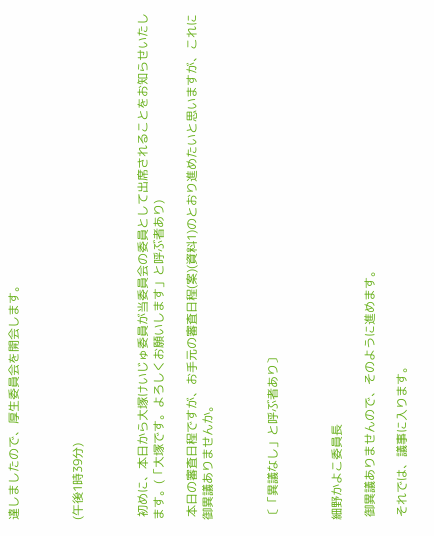達しましたので、厚生委員会を開会します。



(午後1時39分)



 初めに、本日から大塚けいじゅ委員が当委員会の委員として出席されることをお知らせいたします。(「大塚です。よろしくお願いします」と呼ぶ者あり)

 本日の審査日程ですが、お手元の審査日程(案)(資料1)のとおり進めたいと思いますが、これに御異議ありませんか。



〔「異議なし」と呼ぶ者あり〕



細野かよこ委員長

 御異議ありませんので、そのように進めます。

 それでは、議事に入ります。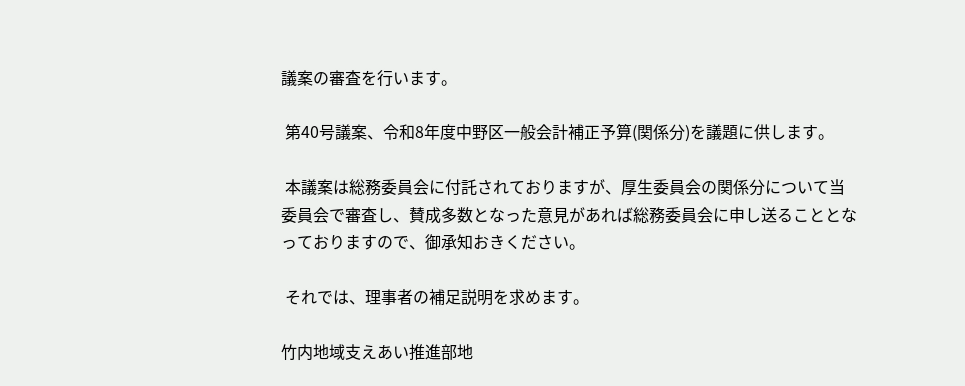議案の審査を行います。

 第40号議案、令和8年度中野区一般会計補正予算(関係分)を議題に供します。

 本議案は総務委員会に付託されておりますが、厚生委員会の関係分について当委員会で審査し、賛成多数となった意見があれば総務委員会に申し送ることとなっておりますので、御承知おきください。

 それでは、理事者の補足説明を求めます。

竹内地域支えあい推進部地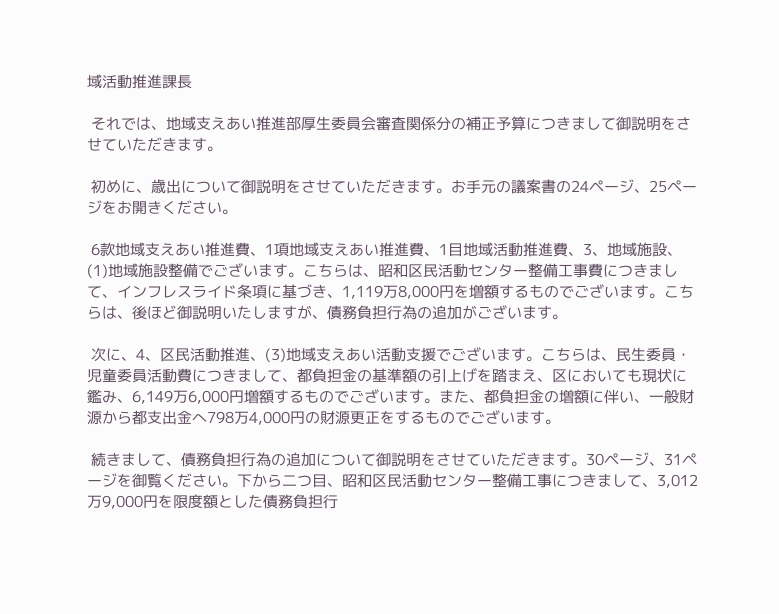域活動推進課長

 それでは、地域支えあい推進部厚生委員会審査関係分の補正予算につきまして御説明をさせていただきます。

 初めに、歳出について御説明をさせていただきます。お手元の議案書の24ページ、25ページをお開きください。

 6款地域支えあい推進費、1項地域支えあい推進費、1目地域活動推進費、3、地域施設、(1)地域施設整備でございます。こちらは、昭和区民活動センター整備工事費につきまして、インフレスライド条項に基づき、1,119万8,000円を増額するものでございます。こちらは、後ほど御説明いたしますが、債務負担行為の追加がございます。

 次に、4、区民活動推進、(3)地域支えあい活動支援でございます。こちらは、民生委員・児童委員活動費につきまして、都負担金の基準額の引上げを踏まえ、区においても現状に鑑み、6,149万6,000円増額するものでございます。また、都負担金の増額に伴い、一般財源から都支出金へ798万4,000円の財源更正をするものでございます。

 続きまして、債務負担行為の追加について御説明をさせていただきます。30ページ、31ページを御覧ください。下から二つ目、昭和区民活動センター整備工事につきまして、3,012万9,000円を限度額とした債務負担行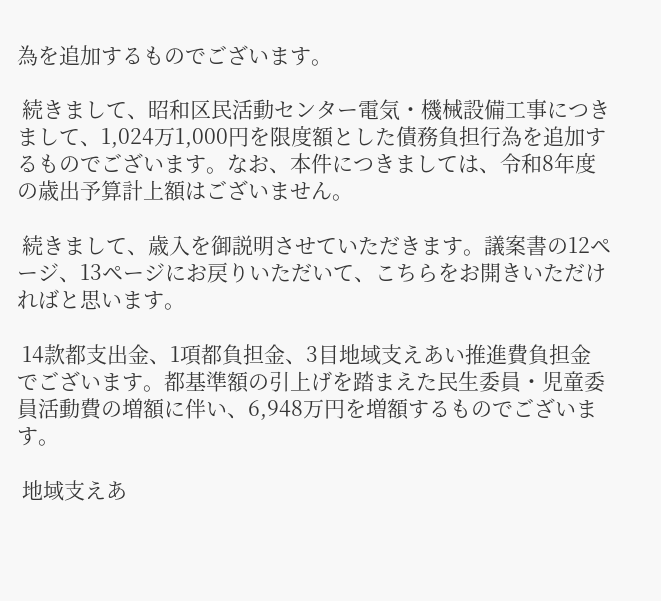為を追加するものでございます。

 続きまして、昭和区民活動センター電気・機械設備工事につきまして、1,024万1,000円を限度額とした債務負担行為を追加するものでございます。なお、本件につきましては、令和8年度の歳出予算計上額はございません。

 続きまして、歳入を御説明させていただきます。議案書の12ページ、13ページにお戻りいただいて、こちらをお開きいただければと思います。

 14款都支出金、1項都負担金、3目地域支えあい推進費負担金でございます。都基準額の引上げを踏まえた民生委員・児童委員活動費の増額に伴い、6,948万円を増額するものでございます。

 地域支えあ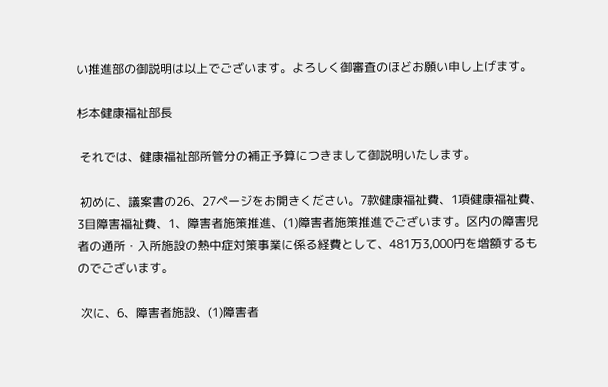い推進部の御説明は以上でございます。よろしく御審査のほどお願い申し上げます。

杉本健康福祉部長

 それでは、健康福祉部所管分の補正予算につきまして御説明いたします。

 初めに、議案書の26、27ページをお開きください。7款健康福祉費、1項健康福祉費、3目障害福祉費、1、障害者施策推進、(1)障害者施策推進でございます。区内の障害児者の通所・入所施設の熱中症対策事業に係る経費として、481万3,000円を増額するものでございます。

 次に、6、障害者施設、(1)障害者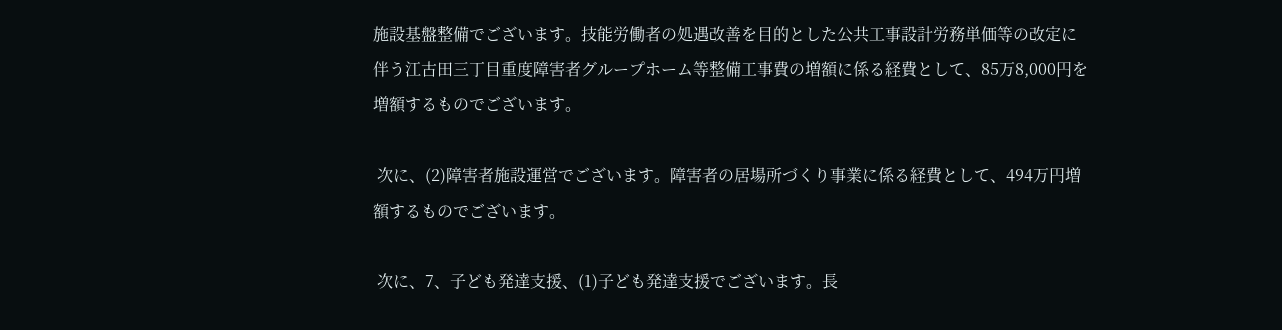施設基盤整備でございます。技能労働者の処遇改善を目的とした公共工事設計労務単価等の改定に伴う江古田三丁目重度障害者グループホーム等整備工事費の増額に係る経費として、85万8,000円を増額するものでございます。

 次に、(2)障害者施設運営でございます。障害者の居場所づくり事業に係る経費として、494万円増額するものでございます。

 次に、7、子ども発達支援、(1)子ども発達支援でございます。長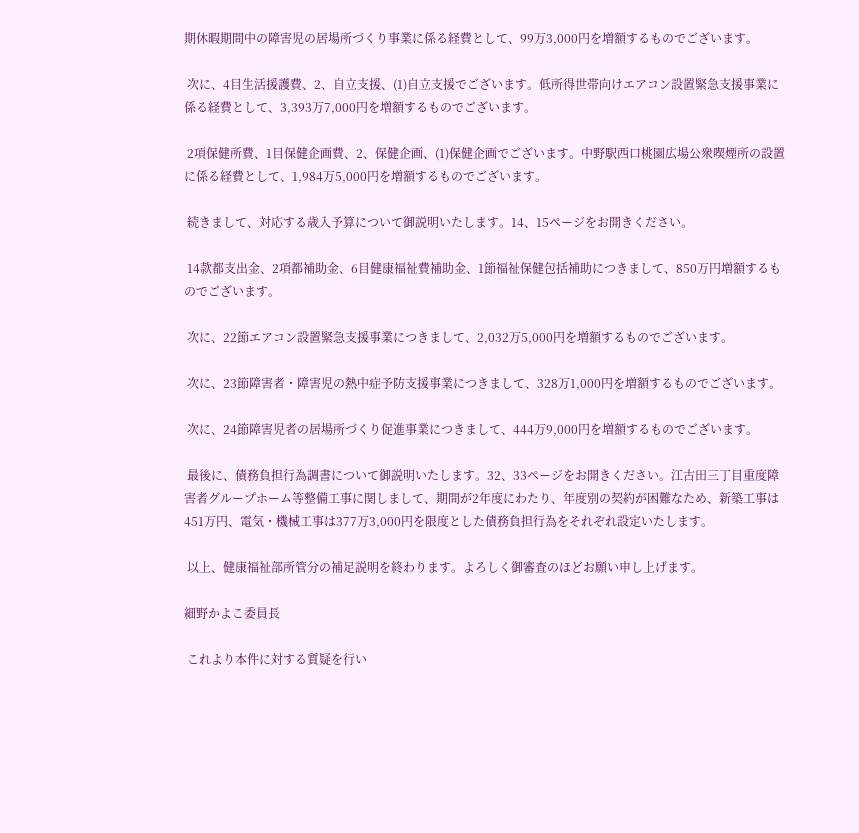期休暇期間中の障害児の居場所づくり事業に係る経費として、99万3,000円を増額するものでございます。

 次に、4目生活援護費、2、自立支援、(1)自立支援でございます。低所得世帯向けエアコン設置緊急支援事業に係る経費として、3,393万7,000円を増額するものでございます。

 2項保健所費、1目保健企画費、2、保健企画、(1)保健企画でございます。中野駅西口桃園広場公衆喫煙所の設置に係る経費として、1,984万5,000円を増額するものでございます。

 続きまして、対応する歳入予算について御説明いたします。14、15ページをお開きください。

 14款都支出金、2項都補助金、6目健康福祉費補助金、1節福祉保健包括補助につきまして、850万円増額するものでございます。

 次に、22節エアコン設置緊急支援事業につきまして、2,032万5,000円を増額するものでございます。

 次に、23節障害者・障害児の熱中症予防支援事業につきまして、328万1,000円を増額するものでございます。

 次に、24節障害児者の居場所づくり促進事業につきまして、444万9,000円を増額するものでございます。

 最後に、債務負担行為調書について御説明いたします。32、33ページをお開きください。江古田三丁目重度障害者グループホーム等整備工事に関しまして、期間が2年度にわたり、年度別の契約が困難なため、新築工事は451万円、電気・機械工事は377万3,000円を限度とした債務負担行為をそれぞれ設定いたします。

 以上、健康福祉部所管分の補足説明を終わります。よろしく御審査のほどお願い申し上げます。

細野かよこ委員長

 これより本件に対する質疑を行い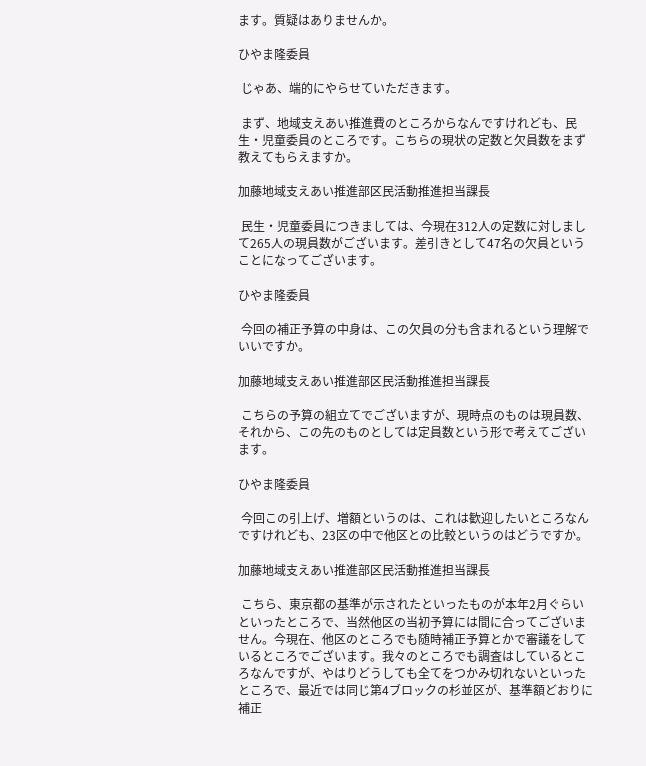ます。質疑はありませんか。

ひやま隆委員

 じゃあ、端的にやらせていただきます。

 まず、地域支えあい推進費のところからなんですけれども、民生・児童委員のところです。こちらの現状の定数と欠員数をまず教えてもらえますか。

加藤地域支えあい推進部区民活動推進担当課長

 民生・児童委員につきましては、今現在312人の定数に対しまして265人の現員数がございます。差引きとして47名の欠員ということになってございます。

ひやま隆委員

 今回の補正予算の中身は、この欠員の分も含まれるという理解でいいですか。

加藤地域支えあい推進部区民活動推進担当課長

 こちらの予算の組立てでございますが、現時点のものは現員数、それから、この先のものとしては定員数という形で考えてございます。

ひやま隆委員

 今回この引上げ、増額というのは、これは歓迎したいところなんですけれども、23区の中で他区との比較というのはどうですか。

加藤地域支えあい推進部区民活動推進担当課長

 こちら、東京都の基準が示されたといったものが本年2月ぐらいといったところで、当然他区の当初予算には間に合ってございません。今現在、他区のところでも随時補正予算とかで審議をしているところでございます。我々のところでも調査はしているところなんですが、やはりどうしても全てをつかみ切れないといったところで、最近では同じ第4ブロックの杉並区が、基準額どおりに補正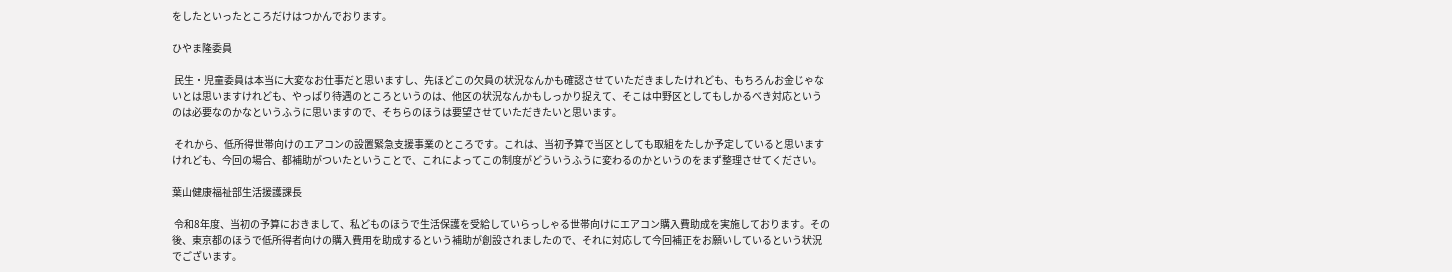をしたといったところだけはつかんでおります。

ひやま隆委員

 民生・児童委員は本当に大変なお仕事だと思いますし、先ほどこの欠員の状況なんかも確認させていただきましたけれども、もちろんお金じゃないとは思いますけれども、やっぱり待遇のところというのは、他区の状況なんかもしっかり捉えて、そこは中野区としてもしかるべき対応というのは必要なのかなというふうに思いますので、そちらのほうは要望させていただきたいと思います。

 それから、低所得世帯向けのエアコンの設置緊急支援事業のところです。これは、当初予算で当区としても取組をたしか予定していると思いますけれども、今回の場合、都補助がついたということで、これによってこの制度がどういうふうに変わるのかというのをまず整理させてください。

葉山健康福祉部生活援護課長

 令和8年度、当初の予算におきまして、私どものほうで生活保護を受給していらっしゃる世帯向けにエアコン購入費助成を実施しております。その後、東京都のほうで低所得者向けの購入費用を助成するという補助が創設されましたので、それに対応して今回補正をお願いしているという状況でございます。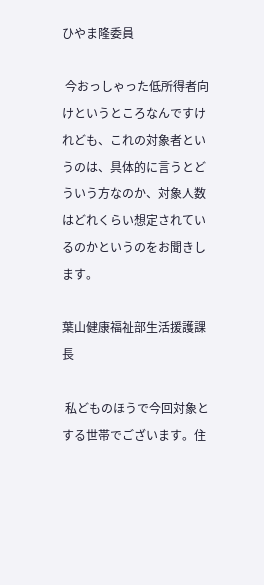ひやま隆委員

 今おっしゃった低所得者向けというところなんですけれども、これの対象者というのは、具体的に言うとどういう方なのか、対象人数はどれくらい想定されているのかというのをお聞きします。

葉山健康福祉部生活援護課長

 私どものほうで今回対象とする世帯でございます。住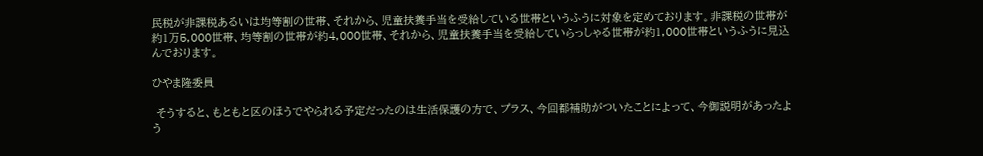民税が非課税あるいは均等割の世帯、それから、児童扶養手当を受給している世帯というふうに対象を定めております。非課税の世帯が約1万5,000世帯、均等割の世帯が約4,000世帯、それから、児童扶養手当を受給していらっしゃる世帯が約1,000世帯というふうに見込んでおります。

ひやま隆委員

 そうすると、もともと区のほうでやられる予定だったのは生活保護の方で、プラス、今回都補助がついたことによって、今御説明があったよう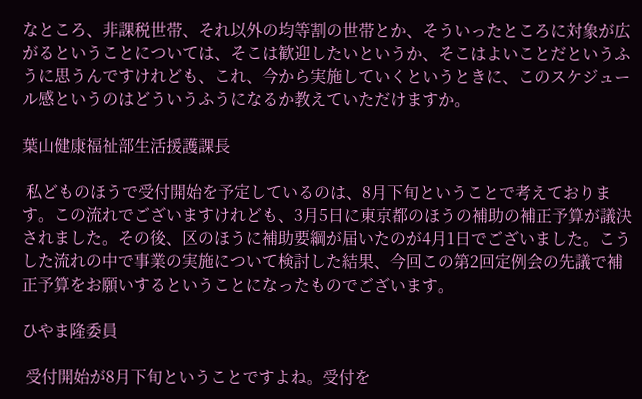なところ、非課税世帯、それ以外の均等割の世帯とか、そういったところに対象が広がるということについては、そこは歓迎したいというか、そこはよいことだというふうに思うんですけれども、これ、今から実施していくというときに、このスケジュール感というのはどういうふうになるか教えていただけますか。

葉山健康福祉部生活援護課長

 私どものほうで受付開始を予定しているのは、8月下旬ということで考えております。この流れでございますけれども、3月5日に東京都のほうの補助の補正予算が議決されました。その後、区のほうに補助要綱が届いたのが4月1日でございました。こうした流れの中で事業の実施について検討した結果、今回この第2回定例会の先議で補正予算をお願いするということになったものでございます。

ひやま隆委員

 受付開始が8月下旬ということですよね。受付を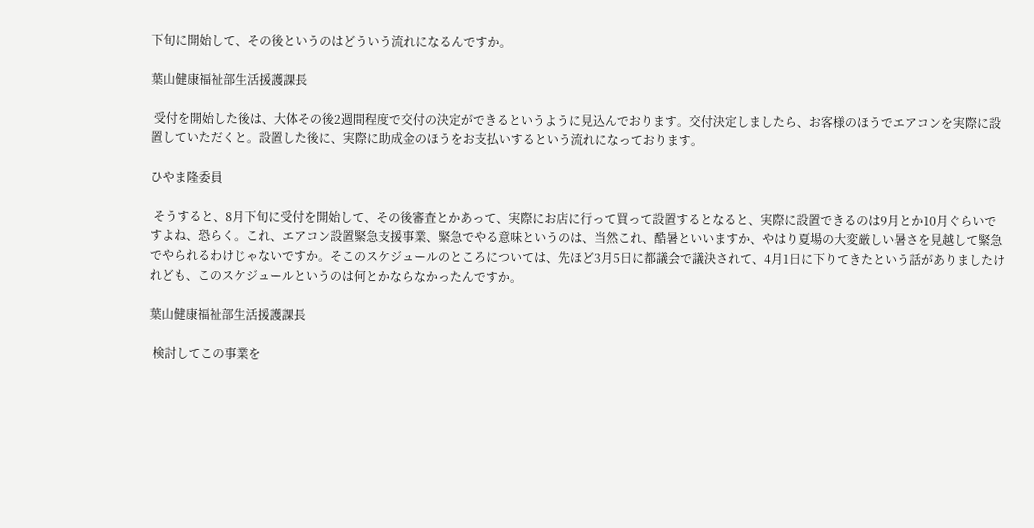下旬に開始して、その後というのはどういう流れになるんですか。

葉山健康福祉部生活援護課長

 受付を開始した後は、大体その後2週間程度で交付の決定ができるというように見込んでおります。交付決定しましたら、お客様のほうでエアコンを実際に設置していただくと。設置した後に、実際に助成金のほうをお支払いするという流れになっております。

ひやま隆委員

 そうすると、8月下旬に受付を開始して、その後審査とかあって、実際にお店に行って買って設置するとなると、実際に設置できるのは9月とか10月ぐらいですよね、恐らく。これ、エアコン設置緊急支援事業、緊急でやる意味というのは、当然これ、酷暑といいますか、やはり夏場の大変厳しい暑さを見越して緊急でやられるわけじゃないですか。そこのスケジュールのところについては、先ほど3月5日に都議会で議決されて、4月1日に下りてきたという話がありましたけれども、このスケジュールというのは何とかならなかったんですか。

葉山健康福祉部生活援護課長

 検討してこの事業を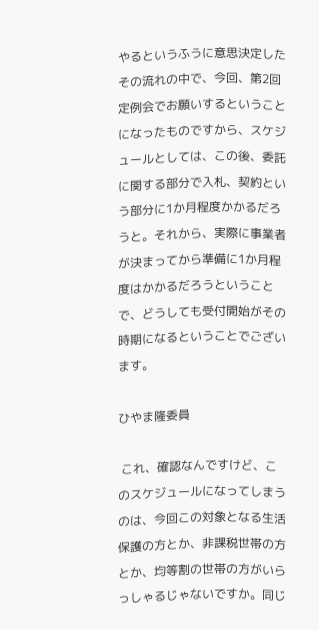やるというふうに意思決定したその流れの中で、今回、第2回定例会でお願いするということになったものですから、スケジュールとしては、この後、委託に関する部分で入札、契約という部分に1か月程度かかるだろうと。それから、実際に事業者が決まってから準備に1か月程度はかかるだろうということで、どうしても受付開始がその時期になるということでございます。

ひやま隆委員

 これ、確認なんですけど、このスケジュールになってしまうのは、今回この対象となる生活保護の方とか、非課税世帯の方とか、均等割の世帯の方がいらっしゃるじゃないですか。同じ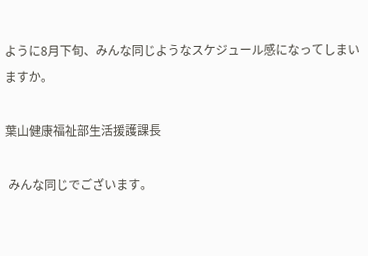ように8月下旬、みんな同じようなスケジュール感になってしまいますか。

葉山健康福祉部生活援護課長

 みんな同じでございます。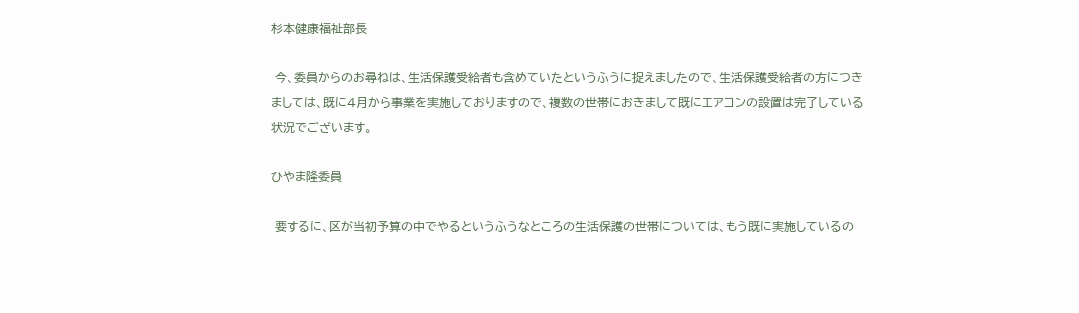杉本健康福祉部長

 今、委員からのお尋ねは、生活保護受給者も含めていたというふうに捉えましたので、生活保護受給者の方につきましては、既に4月から事業を実施しておりますので、複数の世帯におきまして既にエアコンの設置は完了している状況でございます。

ひやま隆委員

 要するに、区が当初予算の中でやるというふうなところの生活保護の世帯については、もう既に実施しているの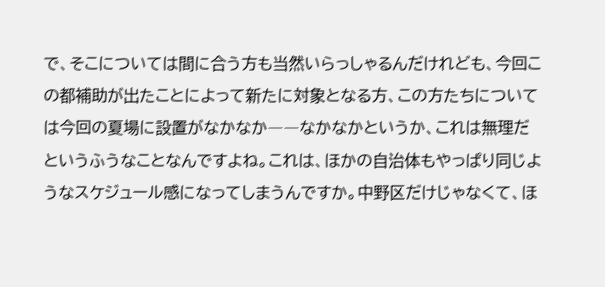で、そこについては間に合う方も当然いらっしゃるんだけれども、今回この都補助が出たことによって新たに対象となる方、この方たちについては今回の夏場に設置がなかなか――なかなかというか、これは無理だというふうなことなんですよね。これは、ほかの自治体もやっぱり同じようなスケジュール感になってしまうんですか。中野区だけじゃなくて、ほ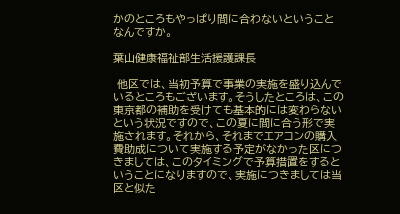かのところもやっぱり間に合わないということなんですか。

葉山健康福祉部生活援護課長

 他区では、当初予算で事業の実施を盛り込んでいるところもございます。そうしたところは、この東京都の補助を受けても基本的には変わらないという状況ですので、この夏に間に合う形で実施されます。それから、それまでエアコンの購入費助成について実施する予定がなかった区につきましては、このタイミングで予算措置をするということになりますので、実施につきましては当区と似た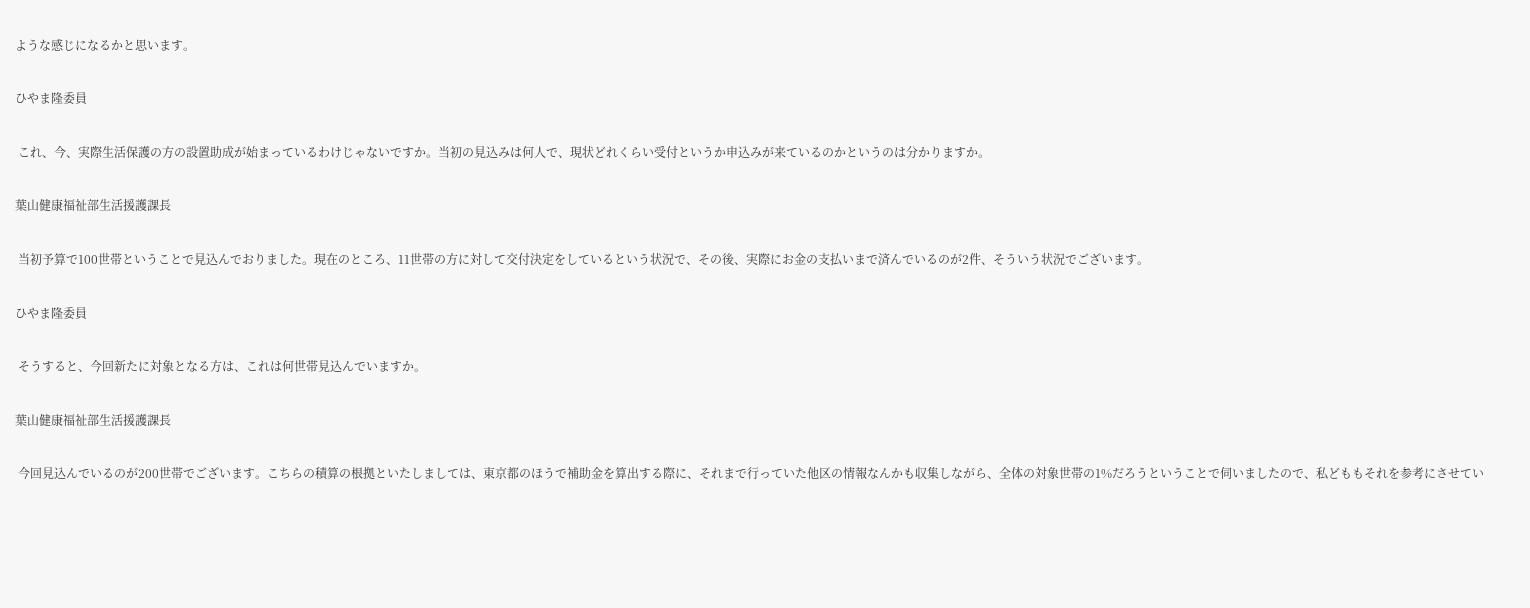ような感じになるかと思います。

ひやま隆委員

 これ、今、実際生活保護の方の設置助成が始まっているわけじゃないですか。当初の見込みは何人で、現状どれくらい受付というか申込みが来ているのかというのは分かりますか。

葉山健康福祉部生活援護課長

 当初予算で100世帯ということで見込んでおりました。現在のところ、11世帯の方に対して交付決定をしているという状況で、その後、実際にお金の支払いまで済んでいるのが2件、そういう状況でございます。

ひやま隆委員

 そうすると、今回新たに対象となる方は、これは何世帯見込んでいますか。

葉山健康福祉部生活援護課長

 今回見込んでいるのが200世帯でございます。こちらの積算の根拠といたしましては、東京都のほうで補助金を算出する際に、それまで行っていた他区の情報なんかも収集しながら、全体の対象世帯の1%だろうということで伺いましたので、私どももそれを参考にさせてい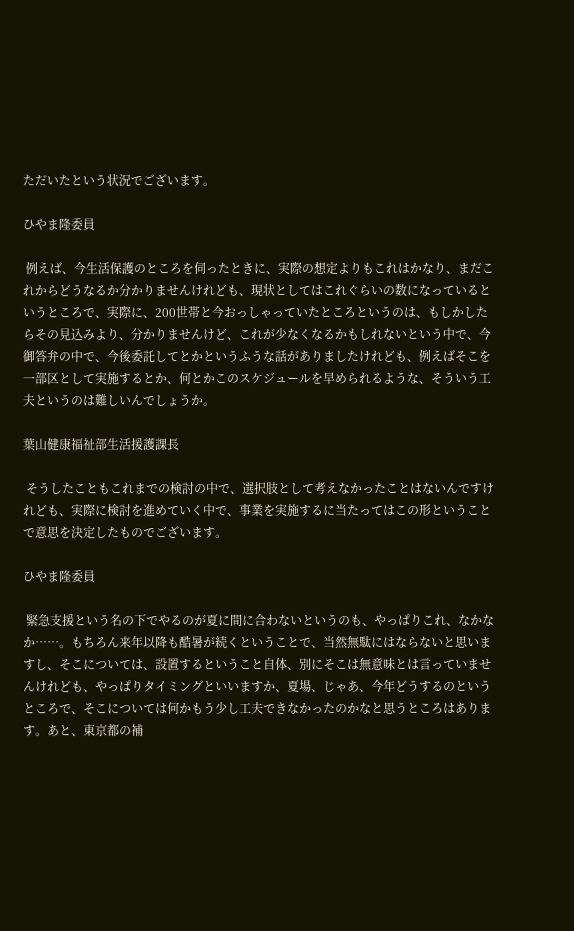ただいたという状況でございます。

ひやま隆委員

 例えば、今生活保護のところを伺ったときに、実際の想定よりもこれはかなり、まだこれからどうなるか分かりませんけれども、現状としてはこれぐらいの数になっているというところで、実際に、200世帯と今おっしゃっていたところというのは、もしかしたらその見込みより、分かりませんけど、これが少なくなるかもしれないという中で、今御答弁の中で、今後委託してとかというふうな話がありましたけれども、例えばそこを一部区として実施するとか、何とかこのスケジュールを早められるような、そういう工夫というのは難しいんでしょうか。

葉山健康福祉部生活援護課長

 そうしたこともこれまでの検討の中で、選択肢として考えなかったことはないんですけれども、実際に検討を進めていく中で、事業を実施するに当たってはこの形ということで意思を決定したものでございます。

ひやま隆委員

 緊急支援という名の下でやるのが夏に間に合わないというのも、やっぱりこれ、なかなか……。もちろん来年以降も酷暑が続くということで、当然無駄にはならないと思いますし、そこについては、設置するということ自体、別にそこは無意味とは言っていませんけれども、やっぱりタイミングといいますか、夏場、じゃあ、今年どうするのというところで、そこについては何かもう少し工夫できなかったのかなと思うところはあります。あと、東京都の補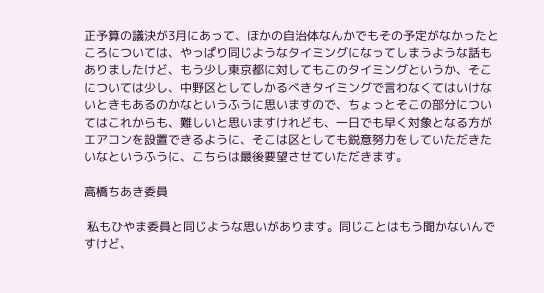正予算の議決が3月にあって、ほかの自治体なんかでもその予定がなかったところについては、やっぱり同じようなタイミングになってしまうような話もありましたけど、もう少し東京都に対してもこのタイミングというか、そこについては少し、中野区としてしかるべきタイミングで言わなくてはいけないときもあるのかなというふうに思いますので、ちょっとそこの部分についてはこれからも、難しいと思いますけれども、一日でも早く対象となる方がエアコンを設置できるように、そこは区としても鋭意努力をしていただきたいなというふうに、こちらは最後要望させていただきます。

高橋ちあき委員

 私もひやま委員と同じような思いがあります。同じことはもう聞かないんですけど、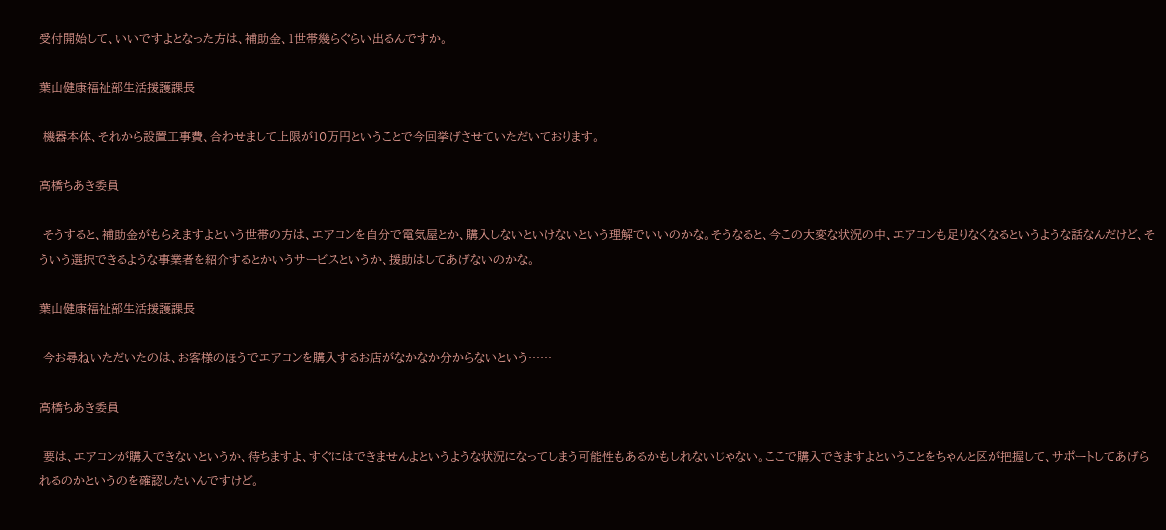受付開始して、いいですよとなった方は、補助金、1世帯幾らぐらい出るんですか。

葉山健康福祉部生活援護課長

 機器本体、それから設置工事費、合わせまして上限が10万円ということで今回挙げさせていただいております。

高橋ちあき委員

 そうすると、補助金がもらえますよという世帯の方は、エアコンを自分で電気屋とか、購入しないといけないという理解でいいのかな。そうなると、今この大変な状況の中、エアコンも足りなくなるというような話なんだけど、そういう選択できるような事業者を紹介するとかいうサービスというか、援助はしてあげないのかな。

葉山健康福祉部生活援護課長

 今お尋ねいただいたのは、お客様のほうでエアコンを購入するお店がなかなか分からないという……

高橋ちあき委員

 要は、エアコンが購入できないというか、待ちますよ、すぐにはできませんよというような状況になってしまう可能性もあるかもしれないじゃない。ここで購入できますよということをちゃんと区が把握して、サポートしてあげられるのかというのを確認したいんですけど。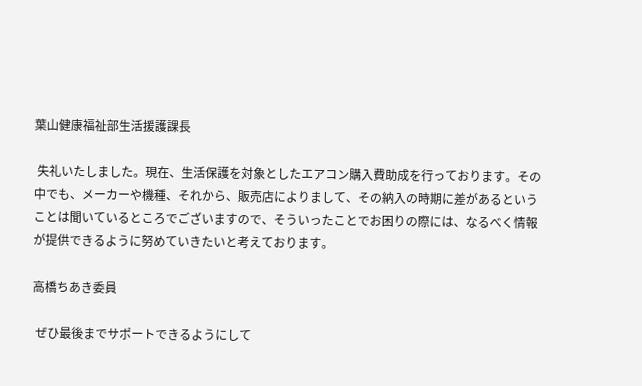葉山健康福祉部生活援護課長

 失礼いたしました。現在、生活保護を対象としたエアコン購入費助成を行っております。その中でも、メーカーや機種、それから、販売店によりまして、その納入の時期に差があるということは聞いているところでございますので、そういったことでお困りの際には、なるべく情報が提供できるように努めていきたいと考えております。

高橋ちあき委員

 ぜひ最後までサポートできるようにして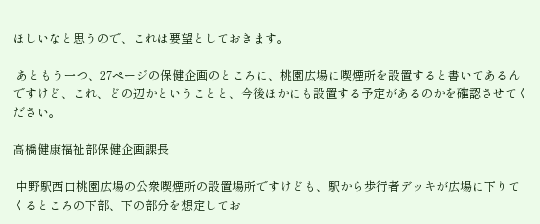ほしいなと思うので、これは要望としておきます。

 あともう一つ、27ページの保健企画のところに、桃園広場に喫煙所を設置すると書いてあるんですけど、これ、どの辺かということと、今後ほかにも設置する予定があるのかを確認させてください。

高橋健康福祉部保健企画課長

 中野駅西口桃園広場の公衆喫煙所の設置場所ですけども、駅から歩行者デッキが広場に下りてくるところの下部、下の部分を想定してお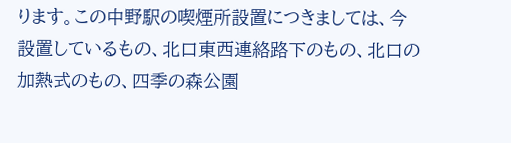ります。この中野駅の喫煙所設置につきましては、今設置しているもの、北口東西連絡路下のもの、北口の加熱式のもの、四季の森公園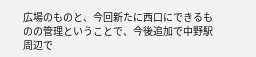広場のものと、今回新たに西口にできるものの管理ということで、今後追加で中野駅周辺で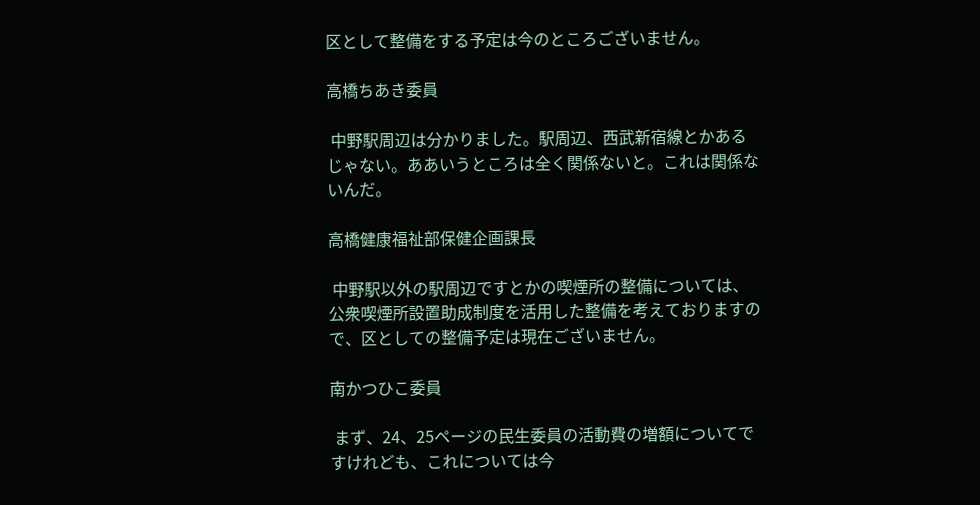区として整備をする予定は今のところございません。

高橋ちあき委員

 中野駅周辺は分かりました。駅周辺、西武新宿線とかあるじゃない。ああいうところは全く関係ないと。これは関係ないんだ。

高橋健康福祉部保健企画課長

 中野駅以外の駅周辺ですとかの喫煙所の整備については、公衆喫煙所設置助成制度を活用した整備を考えておりますので、区としての整備予定は現在ございません。

南かつひこ委員

 まず、24、25ページの民生委員の活動費の増額についてですけれども、これについては今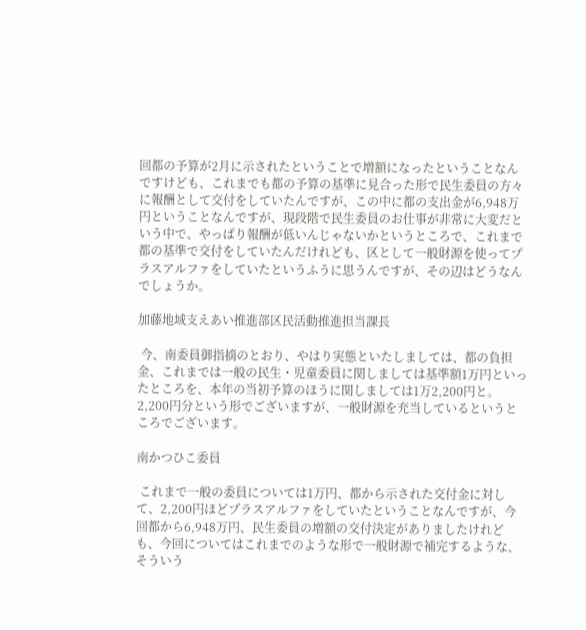回都の予算が2月に示されたということで増額になったということなんですけども、これまでも都の予算の基準に見合った形で民生委員の方々に報酬として交付をしていたんですが、この中に都の支出金が6,948万円ということなんですが、現段階で民生委員のお仕事が非常に大変だという中で、やっぱり報酬が低いんじゃないかというところで、これまで都の基準で交付をしていたんだけれども、区として一般財源を使ってプラスアルファをしていたというふうに思うんですが、その辺はどうなんでしょうか。

加藤地域支えあい推進部区民活動推進担当課長

 今、南委員御指摘のとおり、やはり実態といたしましては、都の負担金、これまでは一般の民生・児童委員に関しましては基準額1万円といったところを、本年の当初予算のほうに関しましては1万2,200円と。2,200円分という形でございますが、一般財源を充当しているというところでございます。

南かつひこ委員

 これまで一般の委員については1万円、都から示された交付金に対して、2,200円ほどプラスアルファをしていたということなんですが、今回都から6,948万円、民生委員の増額の交付決定がありましたけれども、今回についてはこれまでのような形で一般財源で補完するような、そういう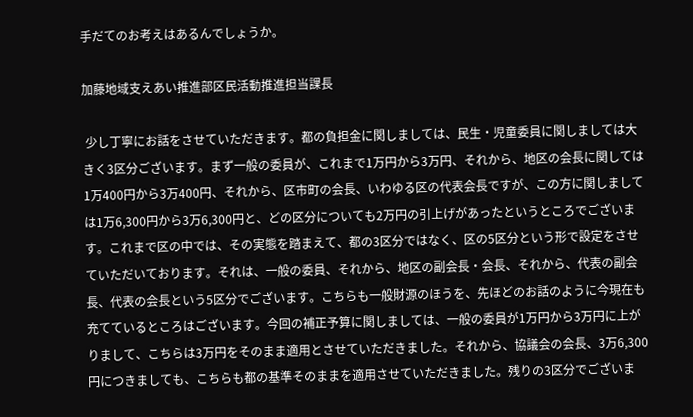手だてのお考えはあるんでしょうか。

加藤地域支えあい推進部区民活動推進担当課長

 少し丁寧にお話をさせていただきます。都の負担金に関しましては、民生・児童委員に関しましては大きく3区分ございます。まず一般の委員が、これまで1万円から3万円、それから、地区の会長に関しては1万400円から3万400円、それから、区市町の会長、いわゆる区の代表会長ですが、この方に関しましては1万6,300円から3万6,300円と、どの区分についても2万円の引上げがあったというところでございます。これまで区の中では、その実態を踏まえて、都の3区分ではなく、区の5区分という形で設定をさせていただいております。それは、一般の委員、それから、地区の副会長・会長、それから、代表の副会長、代表の会長という5区分でございます。こちらも一般財源のほうを、先ほどのお話のように今現在も充てているところはございます。今回の補正予算に関しましては、一般の委員が1万円から3万円に上がりまして、こちらは3万円をそのまま適用とさせていただきました。それから、協議会の会長、3万6,300円につきましても、こちらも都の基準そのままを適用させていただきました。残りの3区分でございま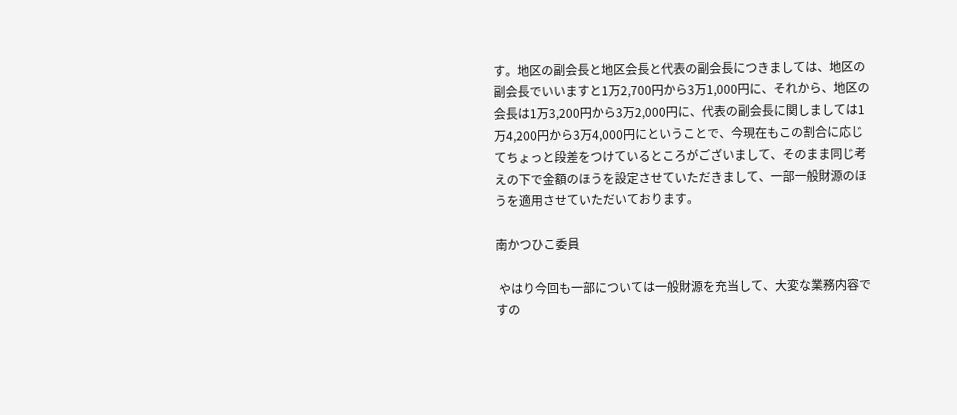す。地区の副会長と地区会長と代表の副会長につきましては、地区の副会長でいいますと1万2,700円から3万1,000円に、それから、地区の会長は1万3,200円から3万2,000円に、代表の副会長に関しましては1万4,200円から3万4,000円にということで、今現在もこの割合に応じてちょっと段差をつけているところがございまして、そのまま同じ考えの下で金額のほうを設定させていただきまして、一部一般財源のほうを適用させていただいております。

南かつひこ委員

 やはり今回も一部については一般財源を充当して、大変な業務内容ですの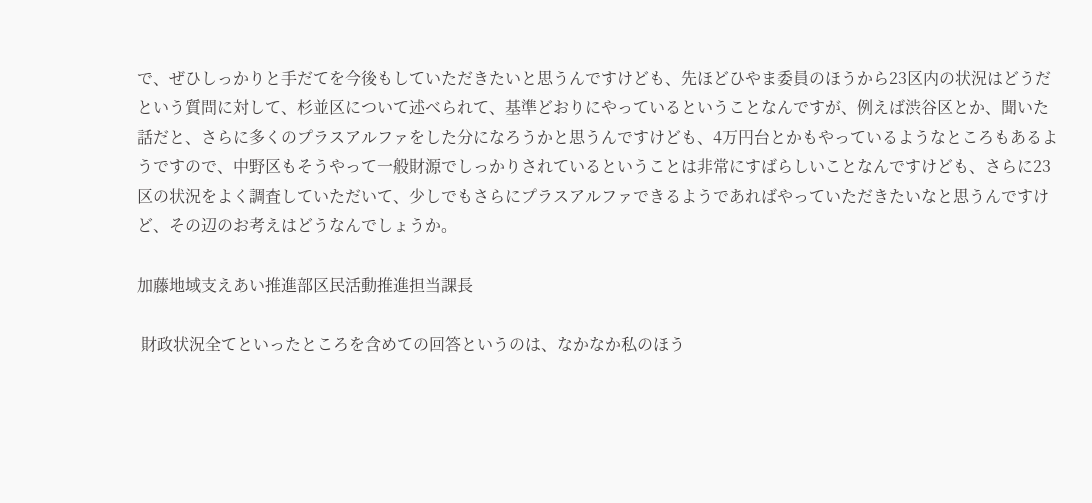で、ぜひしっかりと手だてを今後もしていただきたいと思うんですけども、先ほどひやま委員のほうから23区内の状況はどうだという質問に対して、杉並区について述べられて、基準どおりにやっているということなんですが、例えば渋谷区とか、聞いた話だと、さらに多くのプラスアルファをした分になろうかと思うんですけども、4万円台とかもやっているようなところもあるようですので、中野区もそうやって一般財源でしっかりされているということは非常にすばらしいことなんですけども、さらに23区の状況をよく調査していただいて、少しでもさらにプラスアルファできるようであればやっていただきたいなと思うんですけど、その辺のお考えはどうなんでしょうか。

加藤地域支えあい推進部区民活動推進担当課長

 財政状況全てといったところを含めての回答というのは、なかなか私のほう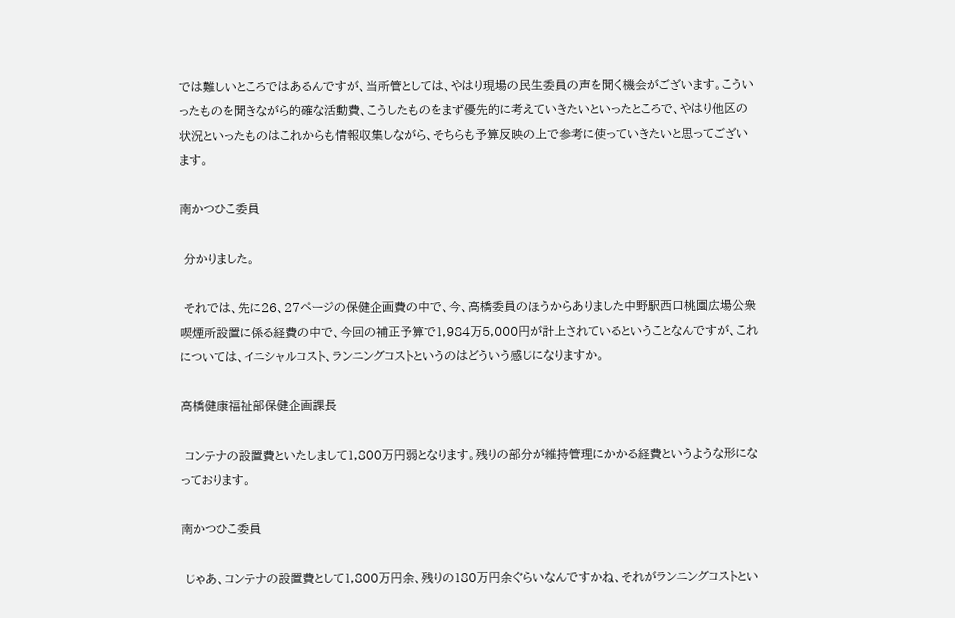では難しいところではあるんですが、当所管としては、やはり現場の民生委員の声を聞く機会がございます。こういったものを聞きながら的確な活動費、こうしたものをまず優先的に考えていきたいといったところで、やはり他区の状況といったものはこれからも情報収集しながら、そちらも予算反映の上で参考に使っていきたいと思ってございます。

南かつひこ委員

 分かりました。

 それでは、先に26、27ページの保健企画費の中で、今、高橋委員のほうからありました中野駅西口桃園広場公衆喫煙所設置に係る経費の中で、今回の補正予算で1,984万5,000円が計上されているということなんですが、これについては、イニシャルコスト、ランニングコストというのはどういう感じになりますか。

高橋健康福祉部保健企画課長

 コンテナの設置費といたしまして1,800万円弱となります。残りの部分が維持管理にかかる経費というような形になっております。

南かつひこ委員

 じゃあ、コンテナの設置費として1,800万円余、残りの180万円余ぐらいなんですかね、それがランニングコストとい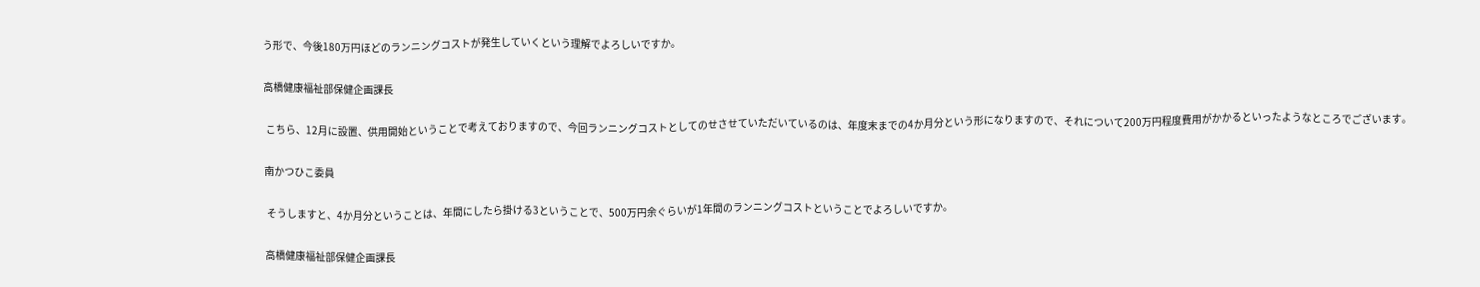う形で、今後180万円ほどのランニングコストが発生していくという理解でよろしいですか。

高橋健康福祉部保健企画課長

 こちら、12月に設置、供用開始ということで考えておりますので、今回ランニングコストとしてのせさせていただいているのは、年度末までの4か月分という形になりますので、それについて200万円程度費用がかかるといったようなところでございます。

南かつひこ委員

 そうしますと、4か月分ということは、年間にしたら掛ける3ということで、500万円余ぐらいが1年間のランニングコストということでよろしいですか。

高橋健康福祉部保健企画課長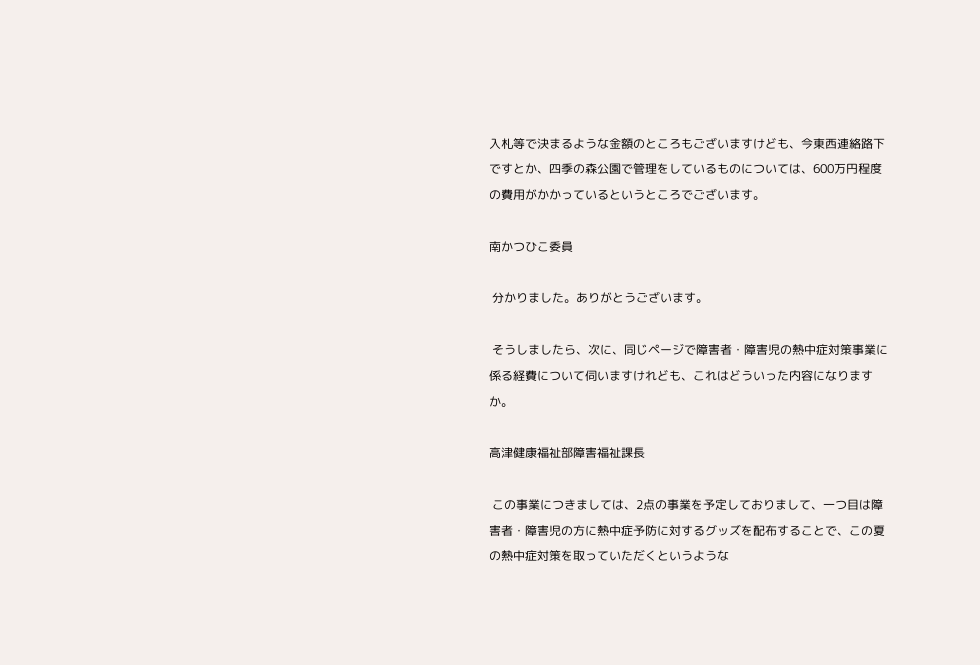入札等で決まるような金額のところもございますけども、今東西連絡路下ですとか、四季の森公園で管理をしているものについては、600万円程度の費用がかかっているというところでございます。

南かつひこ委員

 分かりました。ありがとうございます。

 そうしましたら、次に、同じページで障害者・障害児の熱中症対策事業に係る経費について伺いますけれども、これはどういった内容になりますか。

高津健康福祉部障害福祉課長

 この事業につきましては、2点の事業を予定しておりまして、一つ目は障害者・障害児の方に熱中症予防に対するグッズを配布することで、この夏の熱中症対策を取っていただくというような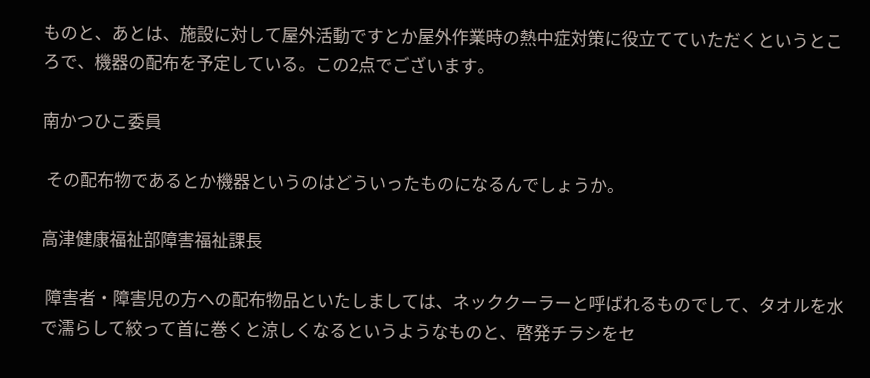ものと、あとは、施設に対して屋外活動ですとか屋外作業時の熱中症対策に役立てていただくというところで、機器の配布を予定している。この2点でございます。

南かつひこ委員

 その配布物であるとか機器というのはどういったものになるんでしょうか。

高津健康福祉部障害福祉課長

 障害者・障害児の方への配布物品といたしましては、ネッククーラーと呼ばれるものでして、タオルを水で濡らして絞って首に巻くと涼しくなるというようなものと、啓発チラシをセ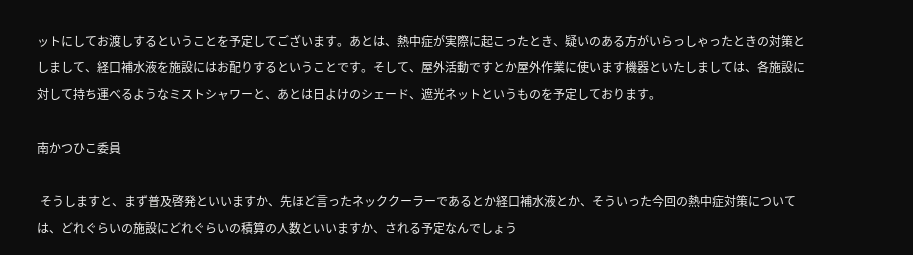ットにしてお渡しするということを予定してございます。あとは、熱中症が実際に起こったとき、疑いのある方がいらっしゃったときの対策としまして、経口補水液を施設にはお配りするということです。そして、屋外活動ですとか屋外作業に使います機器といたしましては、各施設に対して持ち運べるようなミストシャワーと、あとは日よけのシェード、遮光ネットというものを予定しております。

南かつひこ委員

 そうしますと、まず普及啓発といいますか、先ほど言ったネッククーラーであるとか経口補水液とか、そういった今回の熱中症対策については、どれぐらいの施設にどれぐらいの積算の人数といいますか、される予定なんでしょう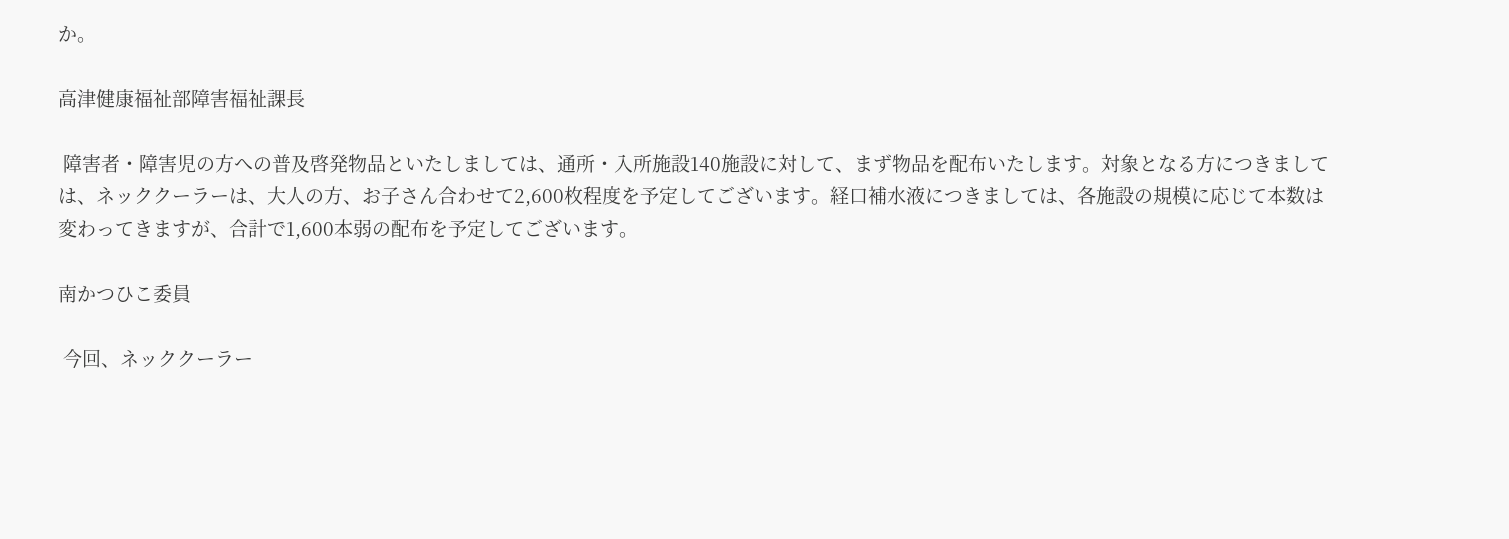か。

高津健康福祉部障害福祉課長

 障害者・障害児の方への普及啓発物品といたしましては、通所・入所施設140施設に対して、まず物品を配布いたします。対象となる方につきましては、ネッククーラーは、大人の方、お子さん合わせて2,600枚程度を予定してございます。経口補水液につきましては、各施設の規模に応じて本数は変わってきますが、合計で1,600本弱の配布を予定してございます。

南かつひこ委員

 今回、ネッククーラー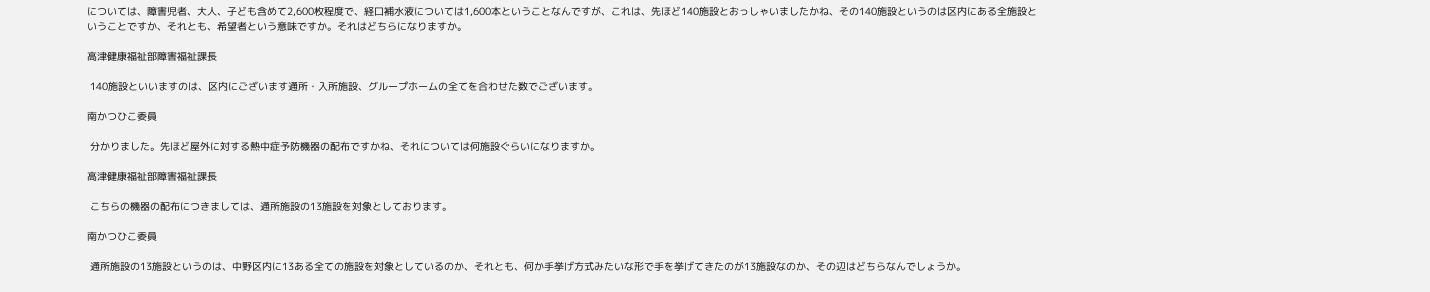については、障害児者、大人、子ども含めて2,600枚程度で、経口補水液については1,600本ということなんですが、これは、先ほど140施設とおっしゃいましたかね、その140施設というのは区内にある全施設ということですか、それとも、希望者という意味ですか。それはどちらになりますか。

高津健康福祉部障害福祉課長

 140施設といいますのは、区内にございます通所・入所施設、グループホームの全てを合わせた数でございます。

南かつひこ委員

 分かりました。先ほど屋外に対する熱中症予防機器の配布ですかね、それについては何施設ぐらいになりますか。

高津健康福祉部障害福祉課長

 こちらの機器の配布につきましては、通所施設の13施設を対象としております。

南かつひこ委員

 通所施設の13施設というのは、中野区内に13ある全ての施設を対象としているのか、それとも、何か手挙げ方式みたいな形で手を挙げてきたのが13施設なのか、その辺はどちらなんでしょうか。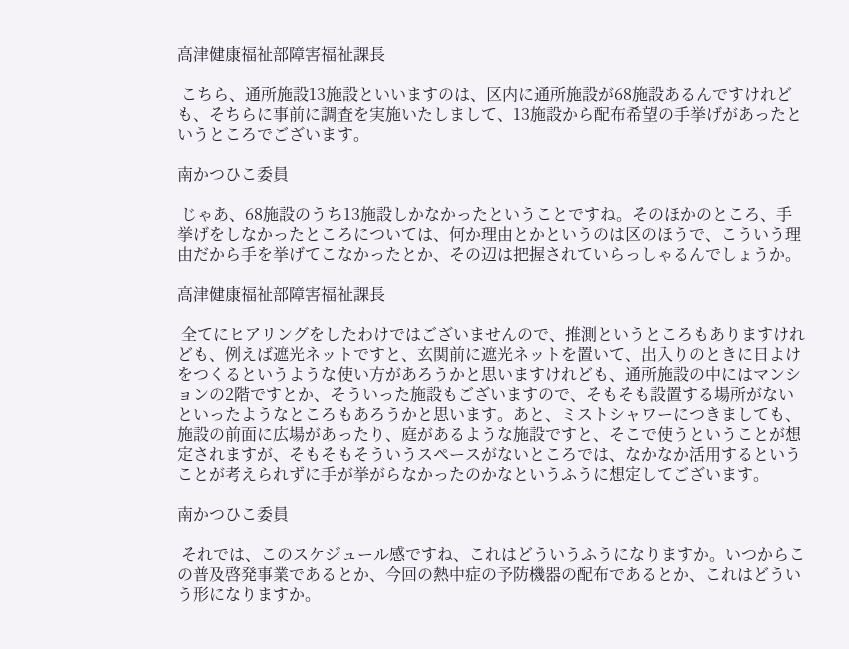高津健康福祉部障害福祉課長

 こちら、通所施設13施設といいますのは、区内に通所施設が68施設あるんですけれども、そちらに事前に調査を実施いたしまして、13施設から配布希望の手挙げがあったというところでございます。

南かつひこ委員

 じゃあ、68施設のうち13施設しかなかったということですね。そのほかのところ、手挙げをしなかったところについては、何か理由とかというのは区のほうで、こういう理由だから手を挙げてこなかったとか、その辺は把握されていらっしゃるんでしょうか。

高津健康福祉部障害福祉課長

 全てにヒアリングをしたわけではございませんので、推測というところもありますけれども、例えば遮光ネットですと、玄関前に遮光ネットを置いて、出入りのときに日よけをつくるというような使い方があろうかと思いますけれども、通所施設の中にはマンションの2階ですとか、そういった施設もございますので、そもそも設置する場所がないといったようなところもあろうかと思います。あと、ミストシャワーにつきましても、施設の前面に広場があったり、庭があるような施設ですと、そこで使うということが想定されますが、そもそもそういうスペースがないところでは、なかなか活用するということが考えられずに手が挙がらなかったのかなというふうに想定してございます。

南かつひこ委員

 それでは、このスケジュール感ですね、これはどういうふうになりますか。いつからこの普及啓発事業であるとか、今回の熱中症の予防機器の配布であるとか、これはどういう形になりますか。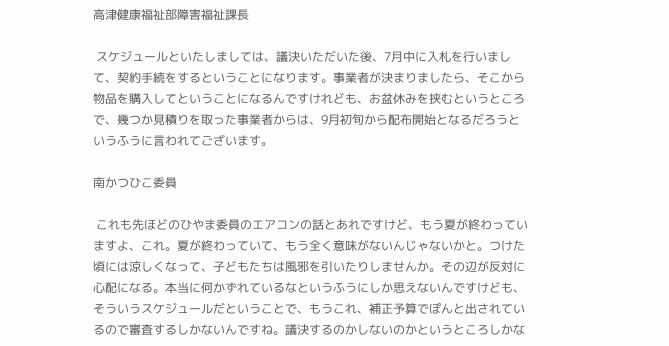高津健康福祉部障害福祉課長

 スケジュールといたしましては、議決いただいた後、7月中に入札を行いまして、契約手続をするということになります。事業者が決まりましたら、そこから物品を購入してということになるんですけれども、お盆休みを挟むというところで、幾つか見積りを取った事業者からは、9月初旬から配布開始となるだろうというふうに言われてございます。

南かつひこ委員

 これも先ほどのひやま委員のエアコンの話とあれですけど、もう夏が終わっていますよ、これ。夏が終わっていて、もう全く意味がないんじゃないかと。つけた頃には涼しくなって、子どもたちは風邪を引いたりしませんか。その辺が反対に心配になる。本当に何かずれているなというふうにしか思えないんですけども、そういうスケジュールだということで、もうこれ、補正予算でぽんと出されているので審査するしかないんですね。議決するのかしないのかというところしかな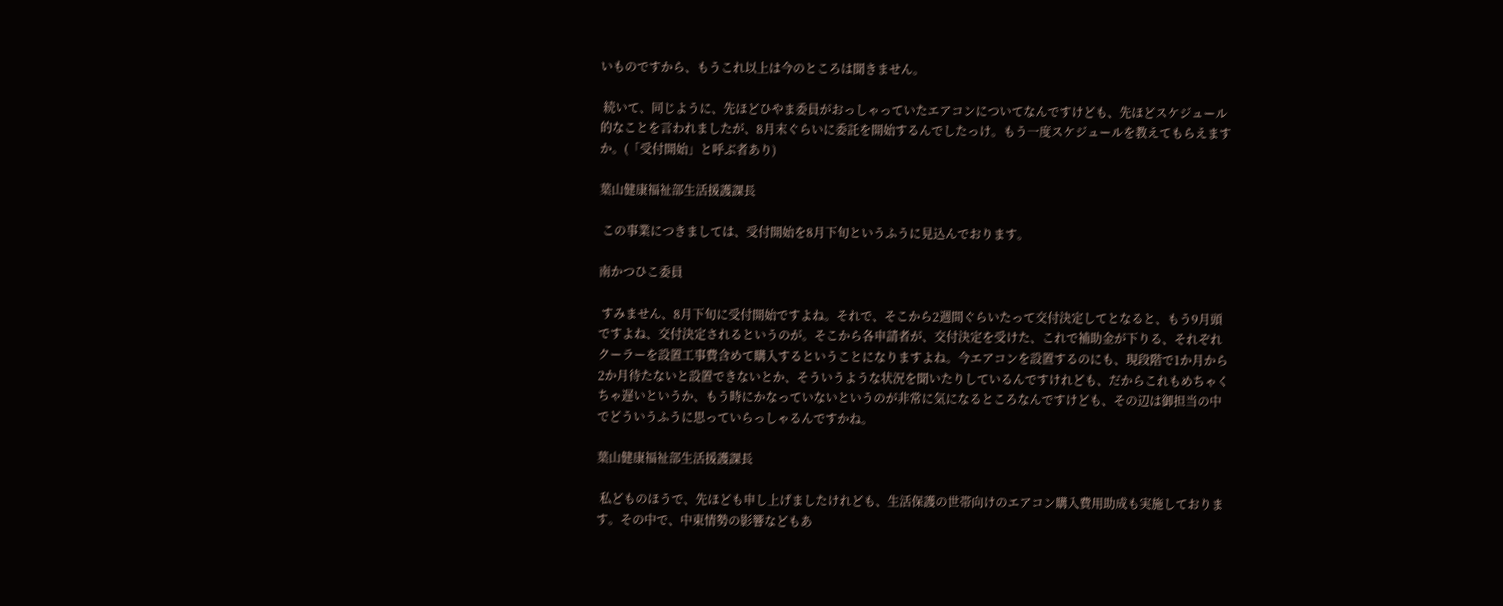いものですから、もうこれ以上は今のところは聞きません。

 続いて、同じように、先ほどひやま委員がおっしゃっていたエアコンについてなんですけども、先ほどスケジュール的なことを言われましたが、8月末ぐらいに委託を開始するんでしたっけ。もう一度スケジュールを教えてもらえますか。(「受付開始」と呼ぶ者あり)

葉山健康福祉部生活援護課長

 この事業につきましては、受付開始を8月下旬というふうに見込んでおります。

南かつひこ委員

 すみません、8月下旬に受付開始ですよね。それで、そこから2週間ぐらいたって交付決定してとなると、もう9月頭ですよね、交付決定されるというのが。そこから各申請者が、交付決定を受けた、これで補助金が下りる、それぞれクーラーを設置工事費含めて購入するということになりますよね。今エアコンを設置するのにも、現段階で1か月から2か月待たないと設置できないとか、そういうような状況を聞いたりしているんですけれども、だからこれもめちゃくちゃ遅いというか、もう時にかなっていないというのが非常に気になるところなんですけども、その辺は御担当の中でどういうふうに思っていらっしゃるんですかね。

葉山健康福祉部生活援護課長

 私どものほうで、先ほども申し上げましたけれども、生活保護の世帯向けのエアコン購入費用助成も実施しております。その中で、中東情勢の影響などもあ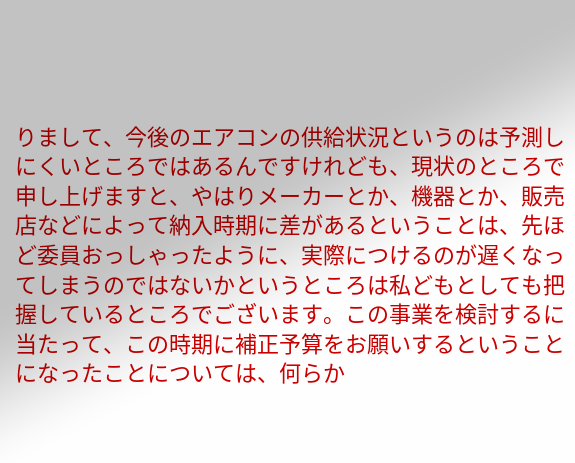りまして、今後のエアコンの供給状況というのは予測しにくいところではあるんですけれども、現状のところで申し上げますと、やはりメーカーとか、機器とか、販売店などによって納入時期に差があるということは、先ほど委員おっしゃったように、実際につけるのが遅くなってしまうのではないかというところは私どもとしても把握しているところでございます。この事業を検討するに当たって、この時期に補正予算をお願いするということになったことについては、何らか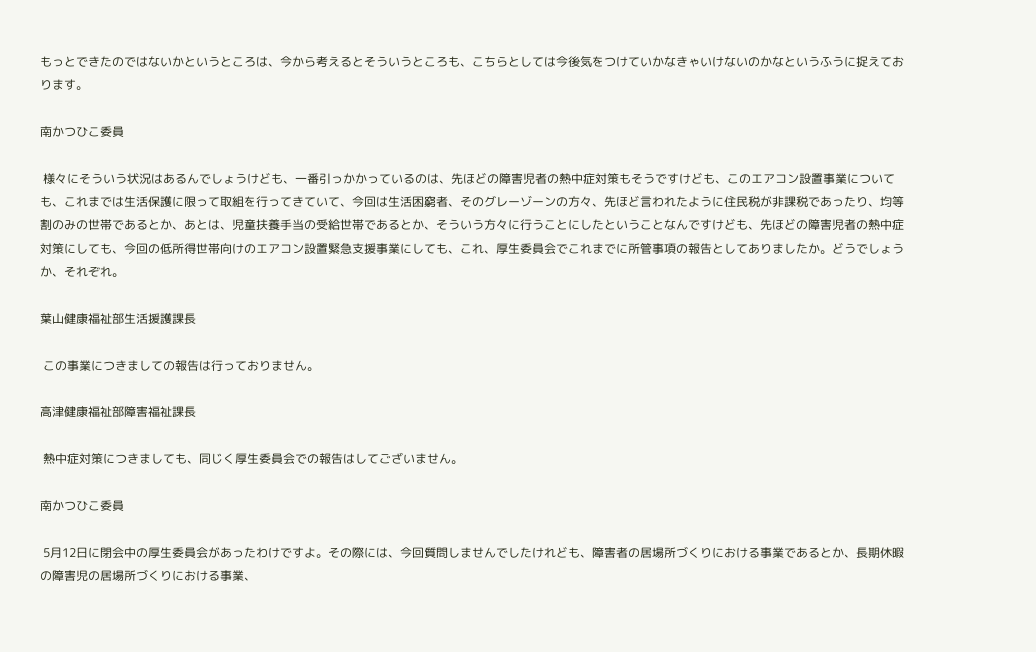もっとできたのではないかというところは、今から考えるとそういうところも、こちらとしては今後気をつけていかなきゃいけないのかなというふうに捉えております。

南かつひこ委員

 様々にそういう状況はあるんでしょうけども、一番引っかかっているのは、先ほどの障害児者の熱中症対策もそうですけども、このエアコン設置事業についても、これまでは生活保護に限って取組を行ってきていて、今回は生活困窮者、そのグレーゾーンの方々、先ほど言われたように住民税が非課税であったり、均等割のみの世帯であるとか、あとは、児童扶養手当の受給世帯であるとか、そういう方々に行うことにしたということなんですけども、先ほどの障害児者の熱中症対策にしても、今回の低所得世帯向けのエアコン設置緊急支援事業にしても、これ、厚生委員会でこれまでに所管事項の報告としてありましたか。どうでしょうか、それぞれ。

葉山健康福祉部生活援護課長

 この事業につきましての報告は行っておりません。

高津健康福祉部障害福祉課長

 熱中症対策につきましても、同じく厚生委員会での報告はしてございません。

南かつひこ委員

 5月12日に閉会中の厚生委員会があったわけですよ。その際には、今回質問しませんでしたけれども、障害者の居場所づくりにおける事業であるとか、長期休暇の障害児の居場所づくりにおける事業、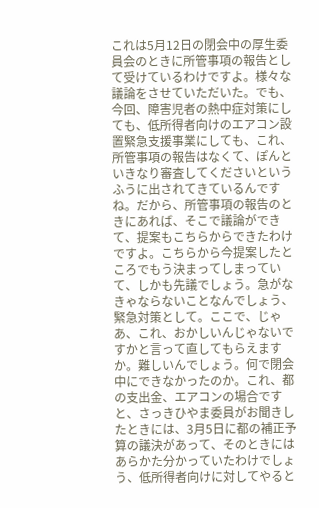これは5月12日の閉会中の厚生委員会のときに所管事項の報告として受けているわけですよ。様々な議論をさせていただいた。でも、今回、障害児者の熱中症対策にしても、低所得者向けのエアコン設置緊急支援事業にしても、これ、所管事項の報告はなくて、ぽんといきなり審査してくださいというふうに出されてきているんですね。だから、所管事項の報告のときにあれば、そこで議論ができて、提案もこちらからできたわけですよ。こちらから今提案したところでもう決まってしまっていて、しかも先議でしょう。急がなきゃならないことなんでしょう、緊急対策として。ここで、じゃあ、これ、おかしいんじゃないですかと言って直してもらえますか。難しいんでしょう。何で閉会中にできなかったのか。これ、都の支出金、エアコンの場合ですと、さっきひやま委員がお聞きしたときには、3月5日に都の補正予算の議決があって、そのときにはあらかた分かっていたわけでしょう、低所得者向けに対してやると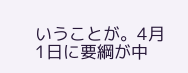いうことが。4月1日に要綱が中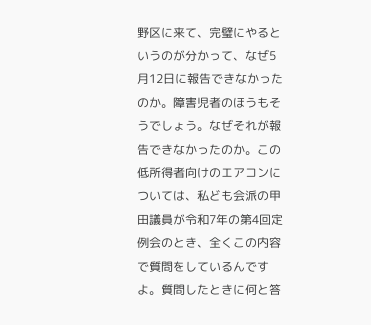野区に来て、完璧にやるというのが分かって、なぜ5月12日に報告できなかったのか。障害児者のほうもそうでしょう。なぜそれが報告できなかったのか。この低所得者向けのエアコンについては、私ども会派の甲田議員が令和7年の第4回定例会のとき、全くこの内容で質問をしているんですよ。質問したときに何と答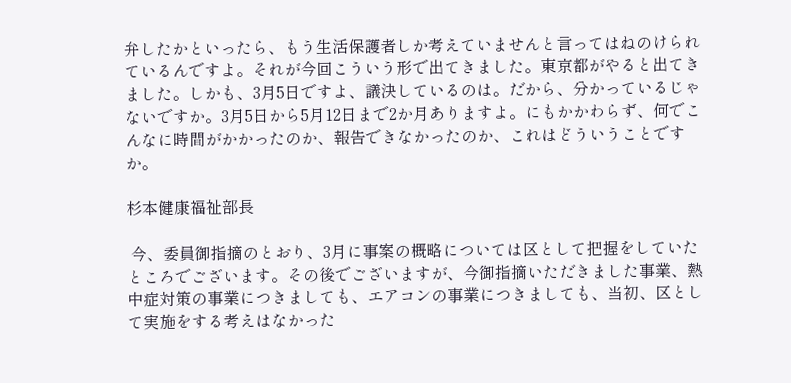弁したかといったら、もう生活保護者しか考えていませんと言ってはねのけられているんですよ。それが今回こういう形で出てきました。東京都がやると出てきました。しかも、3月5日ですよ、議決しているのは。だから、分かっているじゃないですか。3月5日から5月12日まで2か月ありますよ。にもかかわらず、何でこんなに時間がかかったのか、報告できなかったのか、これはどういうことですか。

杉本健康福祉部長

 今、委員御指摘のとおり、3月に事案の概略については区として把握をしていたところでございます。その後でございますが、今御指摘いただきました事業、熱中症対策の事業につきましても、エアコンの事業につきましても、当初、区として実施をする考えはなかった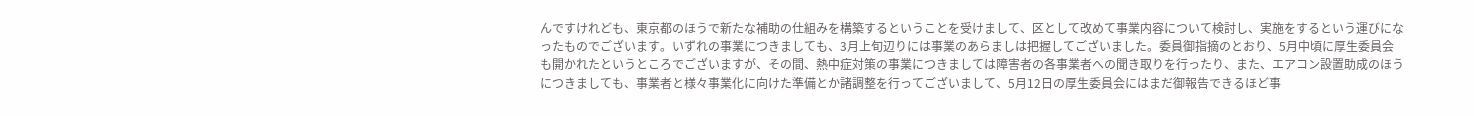んですけれども、東京都のほうで新たな補助の仕組みを構築するということを受けまして、区として改めて事業内容について検討し、実施をするという運びになったものでございます。いずれの事業につきましても、3月上旬辺りには事業のあらましは把握してございました。委員御指摘のとおり、5月中頃に厚生委員会も開かれたというところでございますが、その間、熱中症対策の事業につきましては障害者の各事業者への聞き取りを行ったり、また、エアコン設置助成のほうにつきましても、事業者と様々事業化に向けた準備とか諸調整を行ってございまして、5月12日の厚生委員会にはまだ御報告できるほど事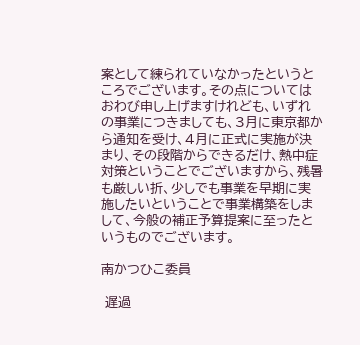案として練られていなかったというところでございます。その点についてはおわび申し上げますけれども、いずれの事業につきましても、3月に東京都から通知を受け、4月に正式に実施が決まり、その段階からできるだけ、熱中症対策ということでございますから、残暑も厳しい折、少しでも事業を早期に実施したいということで事業構築をしまして、今般の補正予算提案に至ったというものでございます。

南かつひこ委員

 遅過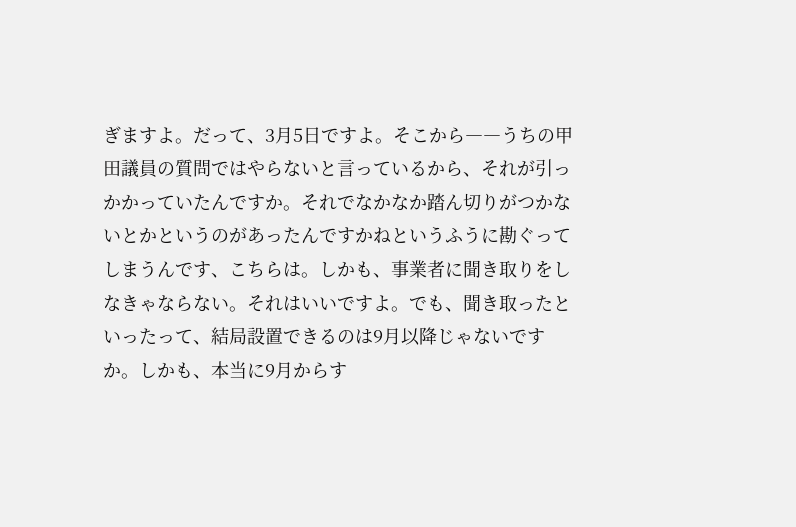ぎますよ。だって、3月5日ですよ。そこから――うちの甲田議員の質問ではやらないと言っているから、それが引っかかっていたんですか。それでなかなか踏ん切りがつかないとかというのがあったんですかねというふうに勘ぐってしまうんです、こちらは。しかも、事業者に聞き取りをしなきゃならない。それはいいですよ。でも、聞き取ったといったって、結局設置できるのは9月以降じゃないですか。しかも、本当に9月からす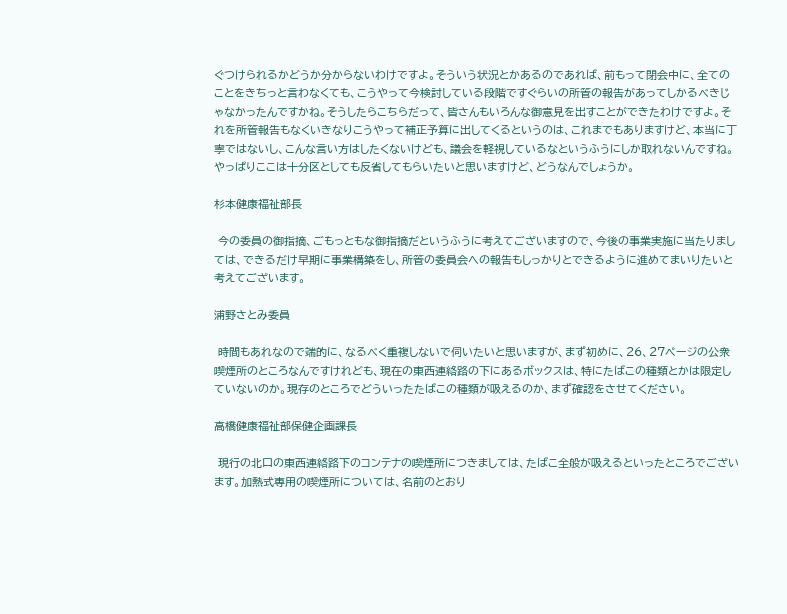ぐつけられるかどうか分からないわけですよ。そういう状況とかあるのであれば、前もって閉会中に、全てのことをきちっと言わなくても、こうやって今検討している段階ですぐらいの所管の報告があってしかるべきじゃなかったんですかね。そうしたらこちらだって、皆さんもいろんな御意見を出すことができたわけですよ。それを所管報告もなくいきなりこうやって補正予算に出してくるというのは、これまでもありますけど、本当に丁寧ではないし、こんな言い方はしたくないけども、議会を軽視しているなというふうにしか取れないんですね。やっぱりここは十分区としても反省してもらいたいと思いますけど、どうなんでしょうか。

杉本健康福祉部長

 今の委員の御指摘、ごもっともな御指摘だというふうに考えてございますので、今後の事業実施に当たりましては、できるだけ早期に事業構築をし、所管の委員会への報告もしっかりとできるように進めてまいりたいと考えてございます。

浦野さとみ委員

 時間もあれなので端的に、なるべく重複しないで伺いたいと思いますが、まず初めに、26、27ページの公衆喫煙所のところなんですけれども、現在の東西連絡路の下にあるボックスは、特にたばこの種類とかは限定していないのか。現存のところでどういったたばこの種類が吸えるのか、まず確認をさせてください。

高橋健康福祉部保健企画課長

 現行の北口の東西連絡路下のコンテナの喫煙所につきましては、たばこ全般が吸えるといったところでございます。加熱式専用の喫煙所については、名前のとおり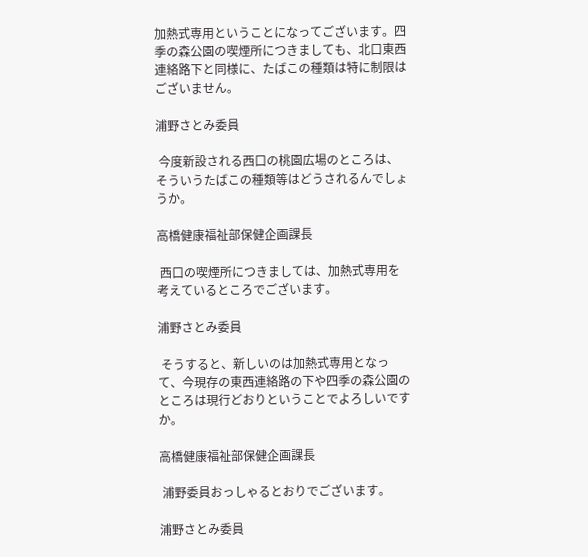加熱式専用ということになってございます。四季の森公園の喫煙所につきましても、北口東西連絡路下と同様に、たばこの種類は特に制限はございません。

浦野さとみ委員

 今度新設される西口の桃園広場のところは、そういうたばこの種類等はどうされるんでしょうか。

高橋健康福祉部保健企画課長

 西口の喫煙所につきましては、加熱式専用を考えているところでございます。

浦野さとみ委員

 そうすると、新しいのは加熱式専用となって、今現存の東西連絡路の下や四季の森公園のところは現行どおりということでよろしいですか。

高橋健康福祉部保健企画課長

 浦野委員おっしゃるとおりでございます。

浦野さとみ委員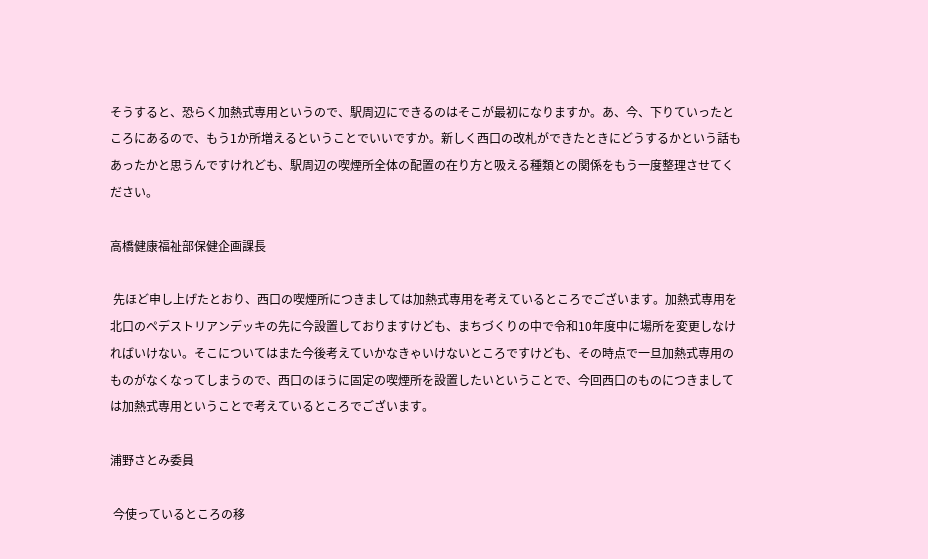そうすると、恐らく加熱式専用というので、駅周辺にできるのはそこが最初になりますか。あ、今、下りていったところにあるので、もう1か所増えるということでいいですか。新しく西口の改札ができたときにどうするかという話もあったかと思うんですけれども、駅周辺の喫煙所全体の配置の在り方と吸える種類との関係をもう一度整理させてください。

高橋健康福祉部保健企画課長

 先ほど申し上げたとおり、西口の喫煙所につきましては加熱式専用を考えているところでございます。加熱式専用を北口のペデストリアンデッキの先に今設置しておりますけども、まちづくりの中で令和10年度中に場所を変更しなければいけない。そこについてはまた今後考えていかなきゃいけないところですけども、その時点で一旦加熱式専用のものがなくなってしまうので、西口のほうに固定の喫煙所を設置したいということで、今回西口のものにつきましては加熱式専用ということで考えているところでございます。

浦野さとみ委員

 今使っているところの移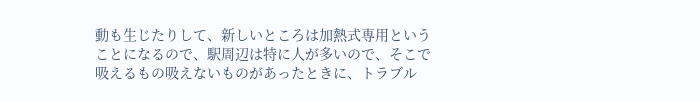動も生じたりして、新しいところは加熱式専用ということになるので、駅周辺は特に人が多いので、そこで吸えるもの吸えないものがあったときに、トラブル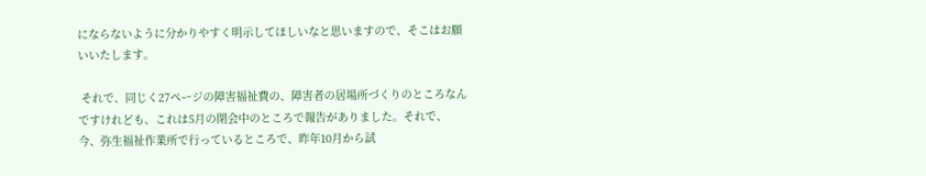にならないように分かりやすく明示してほしいなと思いますので、そこはお願いいたします。

 それで、同じく27ページの障害福祉費の、障害者の居場所づくりのところなんですけれども、これは5月の閉会中のところで報告がありました。それで、今、弥生福祉作業所で行っているところで、昨年10月から試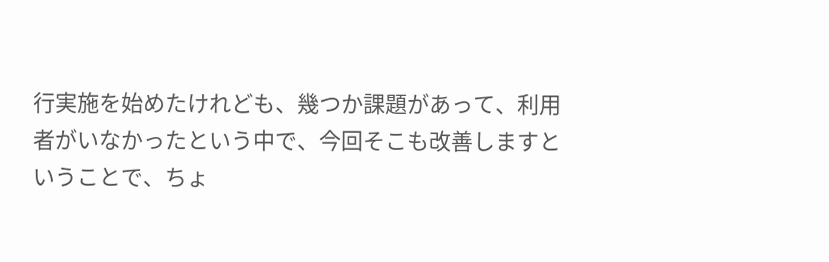行実施を始めたけれども、幾つか課題があって、利用者がいなかったという中で、今回そこも改善しますということで、ちょ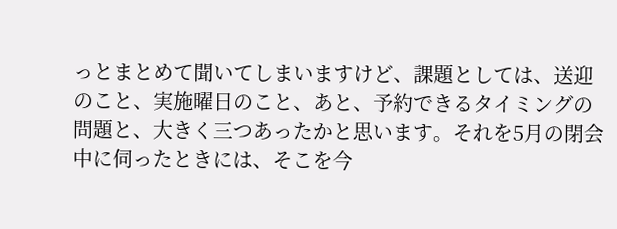っとまとめて聞いてしまいますけど、課題としては、送迎のこと、実施曜日のこと、あと、予約できるタイミングの問題と、大きく三つあったかと思います。それを5月の閉会中に伺ったときには、そこを今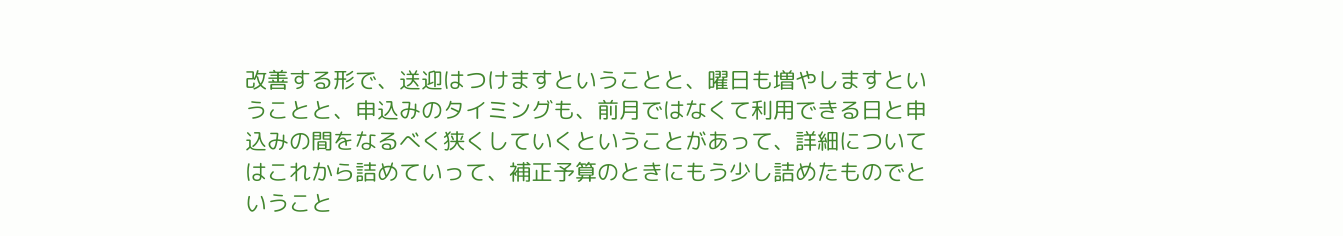改善する形で、送迎はつけますということと、曜日も増やしますということと、申込みのタイミングも、前月ではなくて利用できる日と申込みの間をなるべく狭くしていくということがあって、詳細についてはこれから詰めていって、補正予算のときにもう少し詰めたものでということ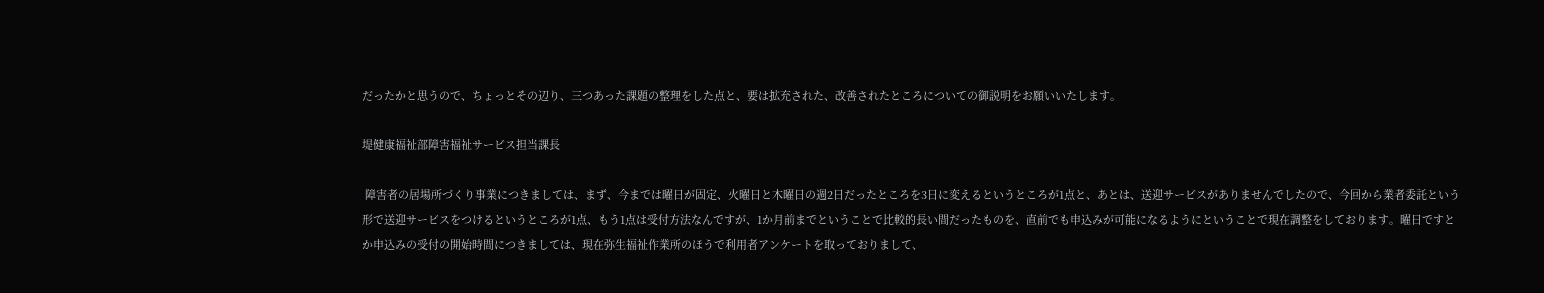だったかと思うので、ちょっとその辺り、三つあった課題の整理をした点と、要は拡充された、改善されたところについての御説明をお願いいたします。

堤健康福祉部障害福祉サービス担当課長

 障害者の居場所づくり事業につきましては、まず、今までは曜日が固定、火曜日と木曜日の週2日だったところを3日に変えるというところが1点と、あとは、送迎サービスがありませんでしたので、今回から業者委託という形で送迎サービスをつけるというところが1点、もう1点は受付方法なんですが、1か月前までということで比較的長い間だったものを、直前でも申込みが可能になるようにということで現在調整をしております。曜日ですとか申込みの受付の開始時間につきましては、現在弥生福祉作業所のほうで利用者アンケートを取っておりまして、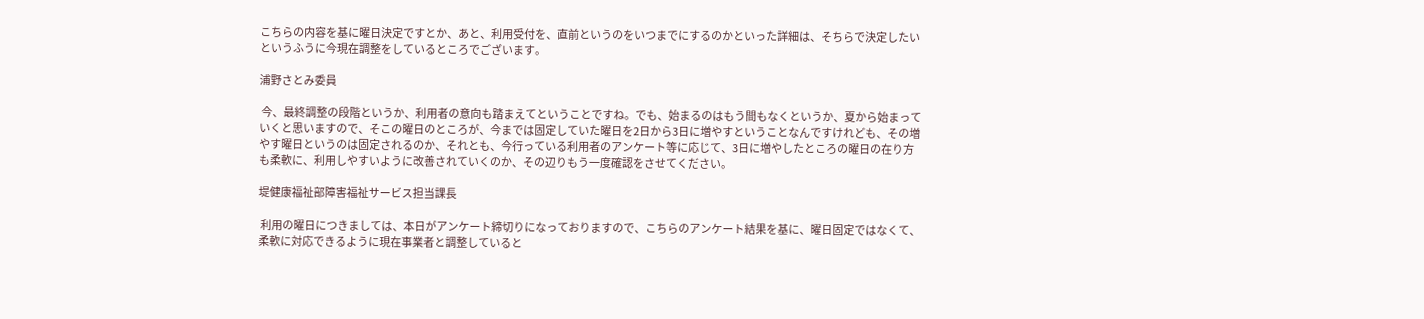こちらの内容を基に曜日決定ですとか、あと、利用受付を、直前というのをいつまでにするのかといった詳細は、そちらで決定したいというふうに今現在調整をしているところでございます。

浦野さとみ委員

 今、最終調整の段階というか、利用者の意向も踏まえてということですね。でも、始まるのはもう間もなくというか、夏から始まっていくと思いますので、そこの曜日のところが、今までは固定していた曜日を2日から3日に増やすということなんですけれども、その増やす曜日というのは固定されるのか、それとも、今行っている利用者のアンケート等に応じて、3日に増やしたところの曜日の在り方も柔軟に、利用しやすいように改善されていくのか、その辺りもう一度確認をさせてください。

堤健康福祉部障害福祉サービス担当課長

 利用の曜日につきましては、本日がアンケート締切りになっておりますので、こちらのアンケート結果を基に、曜日固定ではなくて、柔軟に対応できるように現在事業者と調整していると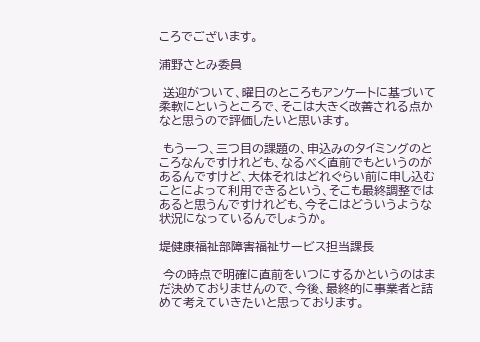ころでございます。

浦野さとみ委員

 送迎がついて、曜日のところもアンケートに基づいて柔軟にというところで、そこは大きく改善される点かなと思うので評価したいと思います。

 もう一つ、三つ目の課題の、申込みのタイミングのところなんですけれども、なるべく直前でもというのがあるんですけど、大体それはどれぐらい前に申し込むことによって利用できるという、そこも最終調整ではあると思うんですけれども、今そこはどういうような状況になっているんでしょうか。

堤健康福祉部障害福祉サービス担当課長

 今の時点で明確に直前をいつにするかというのはまだ決めておりませんので、今後、最終的に事業者と詰めて考えていきたいと思っております。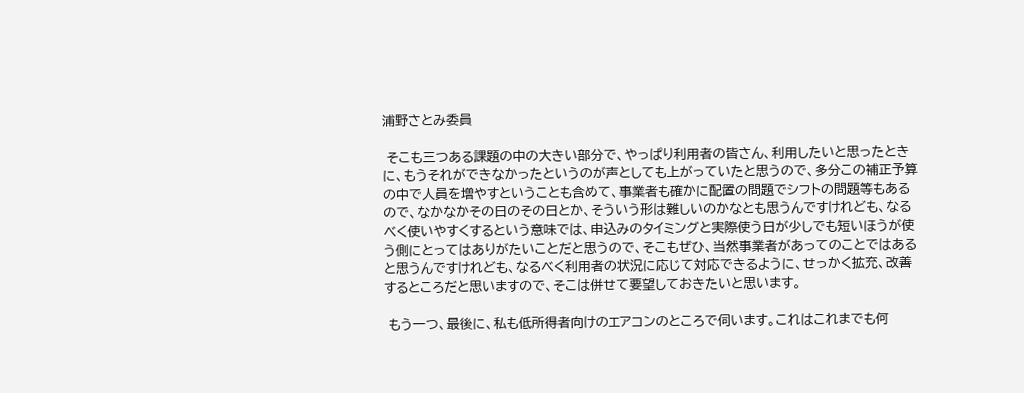浦野さとみ委員

 そこも三つある課題の中の大きい部分で、やっぱり利用者の皆さん、利用したいと思ったときに、もうそれができなかったというのが声としても上がっていたと思うので、多分この補正予算の中で人員を増やすということも含めて、事業者も確かに配置の問題でシフトの問題等もあるので、なかなかその日のその日とか、そういう形は難しいのかなとも思うんですけれども、なるべく使いやすくするという意味では、申込みのタイミングと実際使う日が少しでも短いほうが使う側にとってはありがたいことだと思うので、そこもぜひ、当然事業者があってのことではあると思うんですけれども、なるべく利用者の状況に応じて対応できるように、せっかく拡充、改善するところだと思いますので、そこは併せて要望しておきたいと思います。

 もう一つ、最後に、私も低所得者向けのエアコンのところで伺います。これはこれまでも何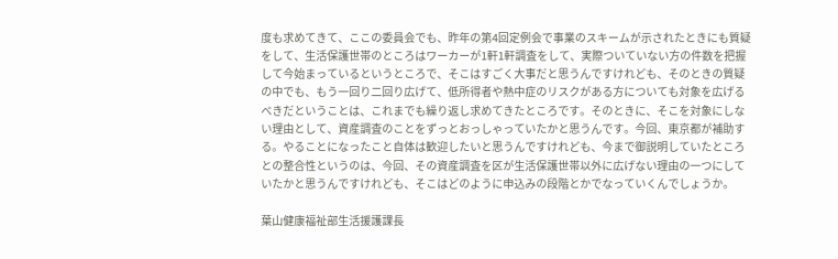度も求めてきて、ここの委員会でも、昨年の第4回定例会で事業のスキームが示されたときにも質疑をして、生活保護世帯のところはワーカーが1軒1軒調査をして、実際ついていない方の件数を把握して今始まっているというところで、そこはすごく大事だと思うんですけれども、そのときの質疑の中でも、もう一回り二回り広げて、低所得者や熱中症のリスクがある方についても対象を広げるべきだということは、これまでも繰り返し求めてきたところです。そのときに、そこを対象にしない理由として、資産調査のことをずっとおっしゃっていたかと思うんです。今回、東京都が補助する。やることになったこと自体は歓迎したいと思うんですけれども、今まで御説明していたところとの整合性というのは、今回、その資産調査を区が生活保護世帯以外に広げない理由の一つにしていたかと思うんですけれども、そこはどのように申込みの段階とかでなっていくんでしょうか。

葉山健康福祉部生活援護課長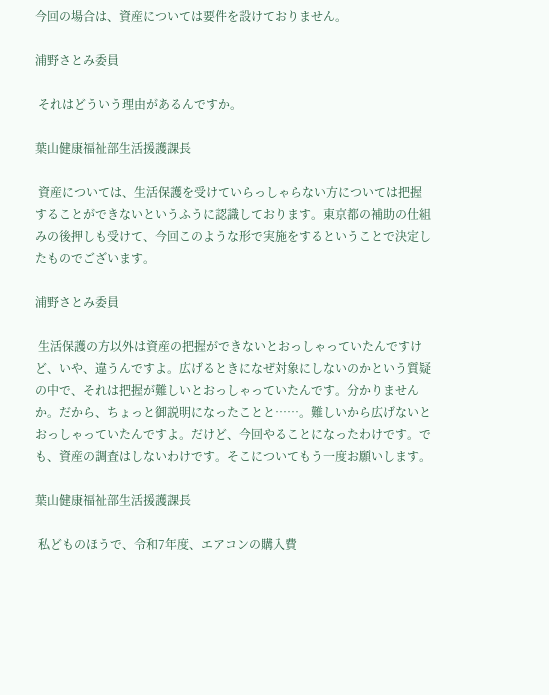今回の場合は、資産については要件を設けておりません。

浦野さとみ委員

 それはどういう理由があるんですか。

葉山健康福祉部生活援護課長

 資産については、生活保護を受けていらっしゃらない方については把握することができないというふうに認識しております。東京都の補助の仕組みの後押しも受けて、今回このような形で実施をするということで決定したものでございます。

浦野さとみ委員

 生活保護の方以外は資産の把握ができないとおっしゃっていたんですけど、いや、違うんですよ。広げるときになぜ対象にしないのかという質疑の中で、それは把握が難しいとおっしゃっていたんです。分かりませんか。だから、ちょっと御説明になったことと……。難しいから広げないとおっしゃっていたんですよ。だけど、今回やることになったわけです。でも、資産の調査はしないわけです。そこについてもう一度お願いします。

葉山健康福祉部生活援護課長

 私どものほうで、令和7年度、エアコンの購入費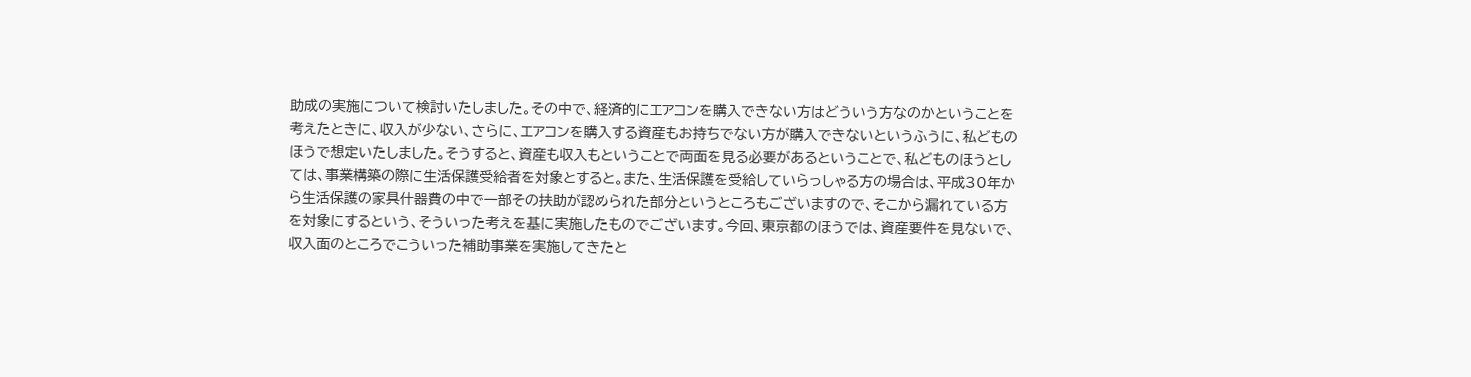助成の実施について検討いたしました。その中で、経済的にエアコンを購入できない方はどういう方なのかということを考えたときに、収入が少ない、さらに、エアコンを購入する資産もお持ちでない方が購入できないというふうに、私どものほうで想定いたしました。そうすると、資産も収入もということで両面を見る必要があるということで、私どものほうとしては、事業構築の際に生活保護受給者を対象とすると。また、生活保護を受給していらっしゃる方の場合は、平成30年から生活保護の家具什器費の中で一部その扶助が認められた部分というところもございますので、そこから漏れている方を対象にするという、そういった考えを基に実施したものでございます。今回、東京都のほうでは、資産要件を見ないで、収入面のところでこういった補助事業を実施してきたと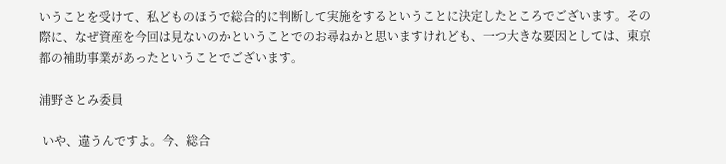いうことを受けて、私どものほうで総合的に判断して実施をするということに決定したところでございます。その際に、なぜ資産を今回は見ないのかということでのお尋ねかと思いますけれども、一つ大きな要因としては、東京都の補助事業があったということでございます。

浦野さとみ委員

 いや、違うんですよ。今、総合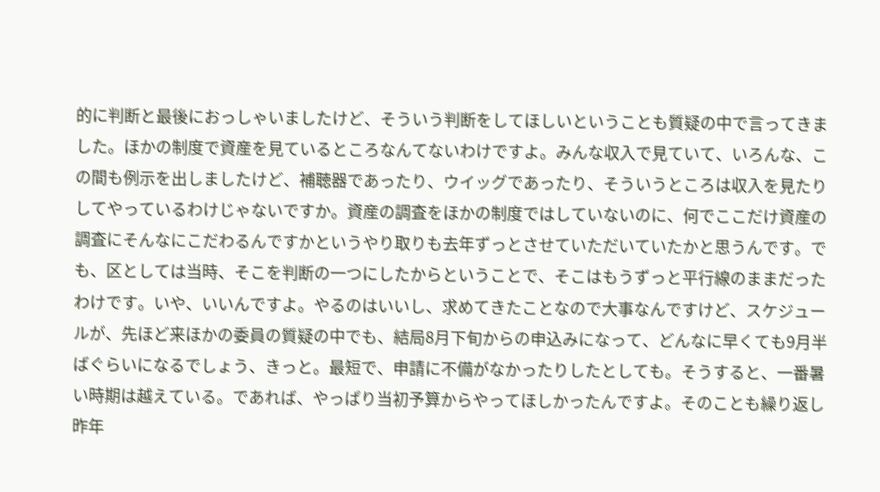的に判断と最後におっしゃいましたけど、そういう判断をしてほしいということも質疑の中で言ってきました。ほかの制度で資産を見ているところなんてないわけですよ。みんな収入で見ていて、いろんな、この間も例示を出しましたけど、補聴器であったり、ウイッグであったり、そういうところは収入を見たりしてやっているわけじゃないですか。資産の調査をほかの制度ではしていないのに、何でここだけ資産の調査にそんなにこだわるんですかというやり取りも去年ずっとさせていただいていたかと思うんです。でも、区としては当時、そこを判断の一つにしたからということで、そこはもうずっと平行線のままだったわけです。いや、いいんですよ。やるのはいいし、求めてきたことなので大事なんですけど、スケジュールが、先ほど来ほかの委員の質疑の中でも、結局8月下旬からの申込みになって、どんなに早くても9月半ばぐらいになるでしょう、きっと。最短で、申請に不備がなかったりしたとしても。そうすると、一番暑い時期は越えている。であれば、やっぱり当初予算からやってほしかったんですよ。そのことも繰り返し昨年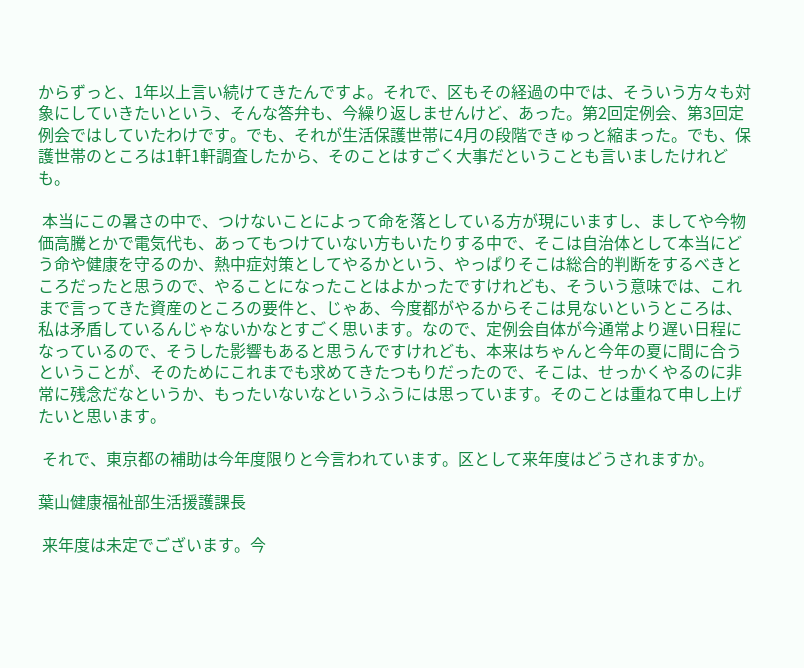からずっと、1年以上言い続けてきたんですよ。それで、区もその経過の中では、そういう方々も対象にしていきたいという、そんな答弁も、今繰り返しませんけど、あった。第2回定例会、第3回定例会ではしていたわけです。でも、それが生活保護世帯に4月の段階できゅっと縮まった。でも、保護世帯のところは1軒1軒調査したから、そのことはすごく大事だということも言いましたけれども。

 本当にこの暑さの中で、つけないことによって命を落としている方が現にいますし、ましてや今物価高騰とかで電気代も、あってもつけていない方もいたりする中で、そこは自治体として本当にどう命や健康を守るのか、熱中症対策としてやるかという、やっぱりそこは総合的判断をするべきところだったと思うので、やることになったことはよかったですけれども、そういう意味では、これまで言ってきた資産のところの要件と、じゃあ、今度都がやるからそこは見ないというところは、私は矛盾しているんじゃないかなとすごく思います。なので、定例会自体が今通常より遅い日程になっているので、そうした影響もあると思うんですけれども、本来はちゃんと今年の夏に間に合うということが、そのためにこれまでも求めてきたつもりだったので、そこは、せっかくやるのに非常に残念だなというか、もったいないなというふうには思っています。そのことは重ねて申し上げたいと思います。

 それで、東京都の補助は今年度限りと今言われています。区として来年度はどうされますか。

葉山健康福祉部生活援護課長

 来年度は未定でございます。今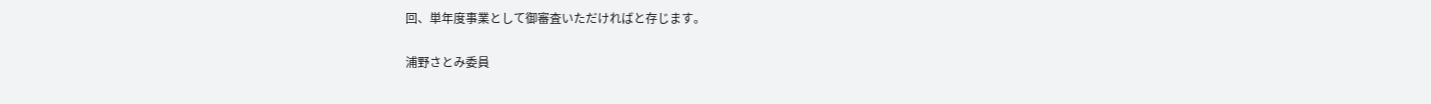回、単年度事業として御審査いただければと存じます。

浦野さとみ委員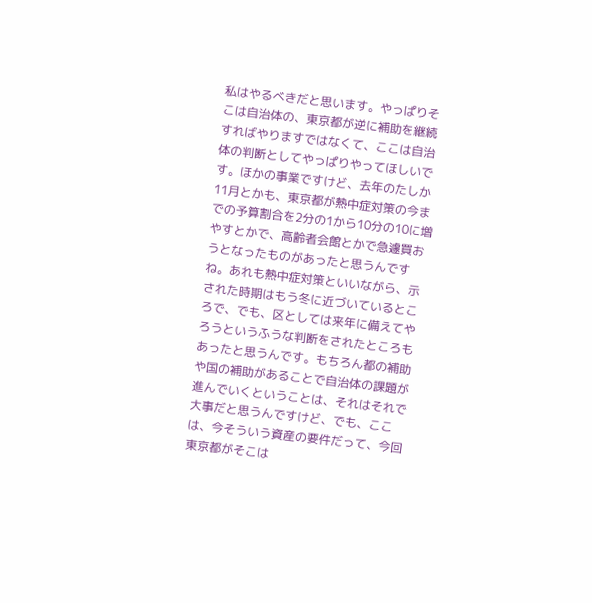私はやるべきだと思います。やっぱりそこは自治体の、東京都が逆に補助を継続すればやりますではなくて、ここは自治体の判断としてやっぱりやってほしいです。ほかの事業ですけど、去年のたしか11月とかも、東京都が熱中症対策の今までの予算割合を2分の1から10分の10に増やすとかで、高齢者会館とかで急遽買おうとなったものがあったと思うんですね。あれも熱中症対策といいながら、示された時期はもう冬に近づいているところで、でも、区としては来年に備えてやろうというふうな判断をされたところもあったと思うんです。もちろん都の補助や国の補助があることで自治体の課題が進んでいくということは、それはそれで大事だと思うんですけど、でも、ここは、今そういう資産の要件だって、今回東京都がそこは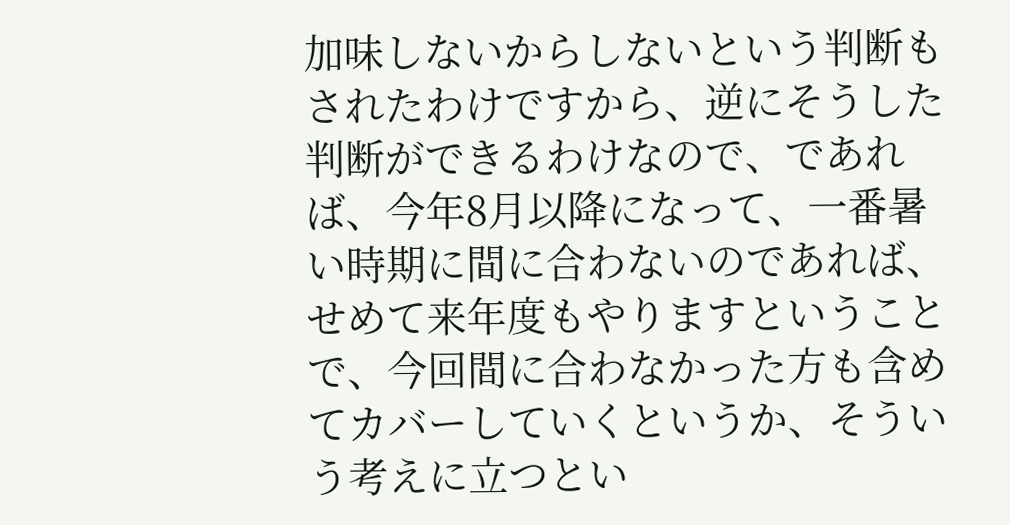加味しないからしないという判断もされたわけですから、逆にそうした判断ができるわけなので、であれば、今年8月以降になって、一番暑い時期に間に合わないのであれば、せめて来年度もやりますということで、今回間に合わなかった方も含めてカバーしていくというか、そういう考えに立つとい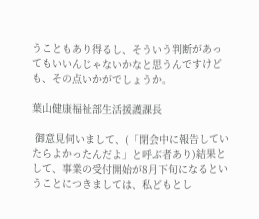うこともあり得るし、そういう判断があってもいいんじゃないかなと思うんですけども、その点いかがでしょうか。

葉山健康福祉部生活援護課長

 御意見伺いまして、(「閉会中に報告していたらよかったんだよ」と呼ぶ者あり)結果として、事業の受付開始が8月下旬になるということにつきましては、私どもとし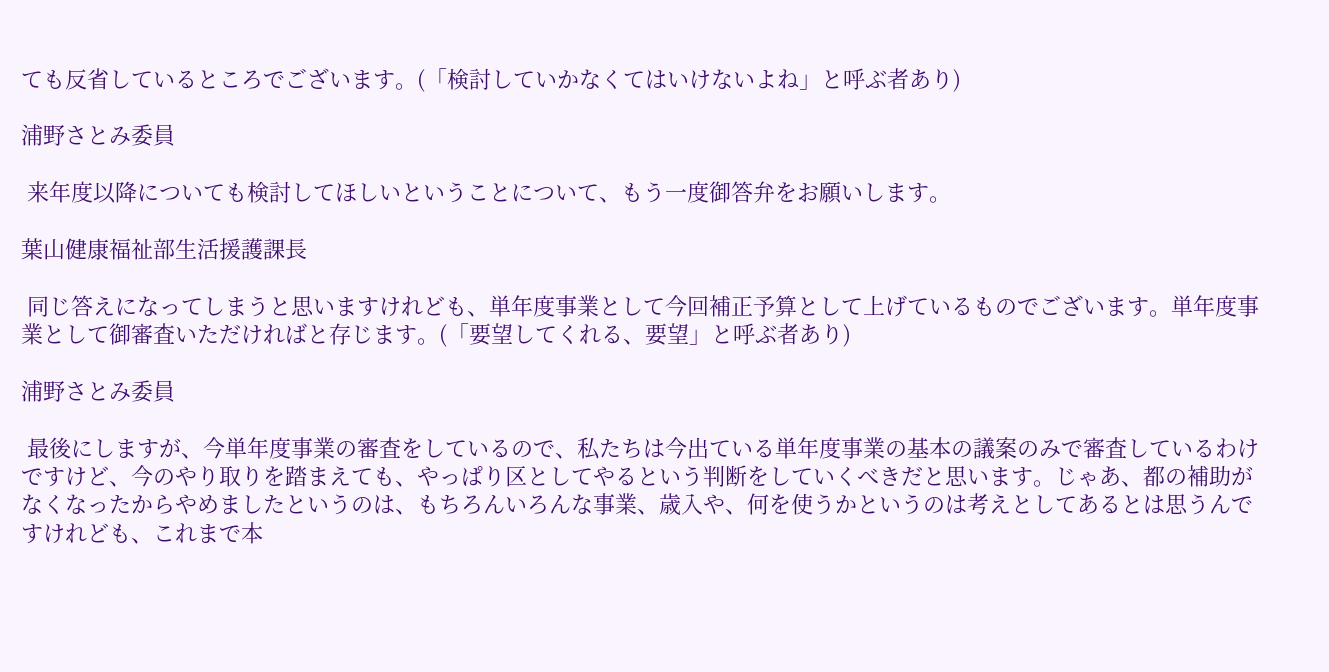ても反省しているところでございます。(「検討していかなくてはいけないよね」と呼ぶ者あり)

浦野さとみ委員

 来年度以降についても検討してほしいということについて、もう一度御答弁をお願いします。

葉山健康福祉部生活援護課長

 同じ答えになってしまうと思いますけれども、単年度事業として今回補正予算として上げているものでございます。単年度事業として御審査いただければと存じます。(「要望してくれる、要望」と呼ぶ者あり)

浦野さとみ委員

 最後にしますが、今単年度事業の審査をしているので、私たちは今出ている単年度事業の基本の議案のみで審査しているわけですけど、今のやり取りを踏まえても、やっぱり区としてやるという判断をしていくべきだと思います。じゃあ、都の補助がなくなったからやめましたというのは、もちろんいろんな事業、歳入や、何を使うかというのは考えとしてあるとは思うんですけれども、これまで本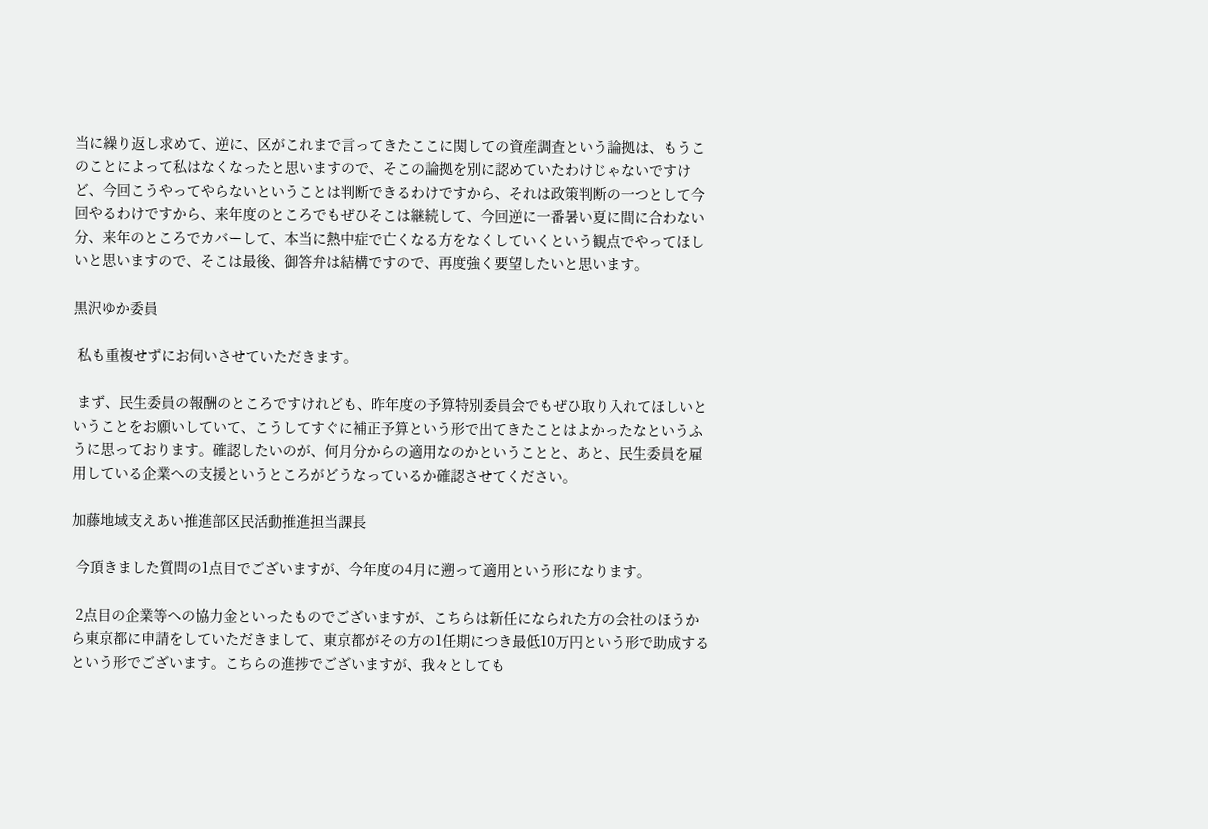当に繰り返し求めて、逆に、区がこれまで言ってきたここに関しての資産調査という論拠は、もうこのことによって私はなくなったと思いますので、そこの論拠を別に認めていたわけじゃないですけど、今回こうやってやらないということは判断できるわけですから、それは政策判断の一つとして今回やるわけですから、来年度のところでもぜひそこは継続して、今回逆に一番暑い夏に間に合わない分、来年のところでカバーして、本当に熱中症で亡くなる方をなくしていくという観点でやってほしいと思いますので、そこは最後、御答弁は結構ですので、再度強く要望したいと思います。

黒沢ゆか委員

 私も重複せずにお伺いさせていただきます。

 まず、民生委員の報酬のところですけれども、昨年度の予算特別委員会でもぜひ取り入れてほしいということをお願いしていて、こうしてすぐに補正予算という形で出てきたことはよかったなというふうに思っております。確認したいのが、何月分からの適用なのかということと、あと、民生委員を雇用している企業への支援というところがどうなっているか確認させてください。

加藤地域支えあい推進部区民活動推進担当課長

 今頂きました質問の1点目でございますが、今年度の4月に遡って適用という形になります。

 2点目の企業等への協力金といったものでございますが、こちらは新任になられた方の会社のほうから東京都に申請をしていただきまして、東京都がその方の1任期につき最低10万円という形で助成するという形でございます。こちらの進捗でございますが、我々としても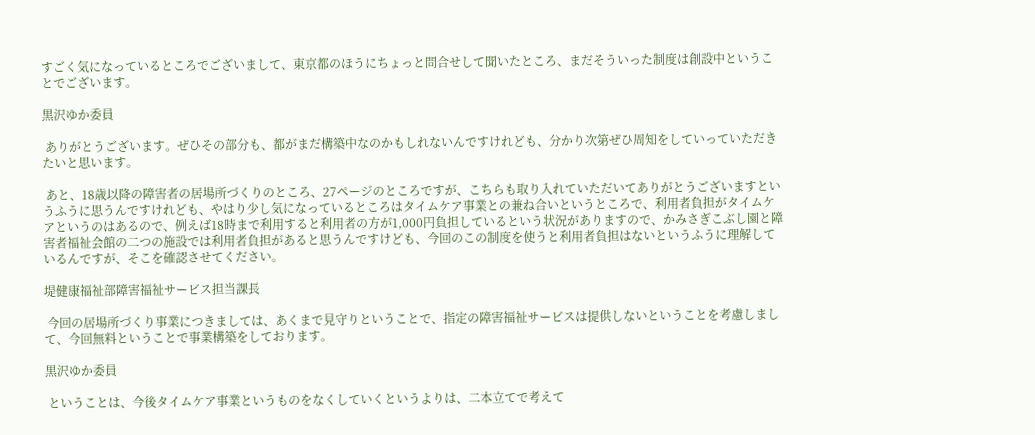すごく気になっているところでございまして、東京都のほうにちょっと問合せして聞いたところ、まだそういった制度は創設中ということでございます。

黒沢ゆか委員

 ありがとうございます。ぜひその部分も、都がまだ構築中なのかもしれないんですけれども、分かり次第ぜひ周知をしていっていただきたいと思います。

 あと、18歳以降の障害者の居場所づくりのところ、27ページのところですが、こちらも取り入れていただいてありがとうございますというふうに思うんですけれども、やはり少し気になっているところはタイムケア事業との兼ね合いというところで、利用者負担がタイムケアというのはあるので、例えば18時まで利用すると利用者の方が1,000円負担しているという状況がありますので、かみさぎこぶし園と障害者福祉会館の二つの施設では利用者負担があると思うんですけども、今回のこの制度を使うと利用者負担はないというふうに理解しているんですが、そこを確認させてください。

堤健康福祉部障害福祉サービス担当課長

 今回の居場所づくり事業につきましては、あくまで見守りということで、指定の障害福祉サービスは提供しないということを考慮しまして、今回無料ということで事業構築をしております。

黒沢ゆか委員

 ということは、今後タイムケア事業というものをなくしていくというよりは、二本立てで考えて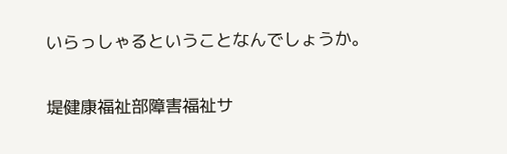いらっしゃるということなんでしょうか。

堤健康福祉部障害福祉サ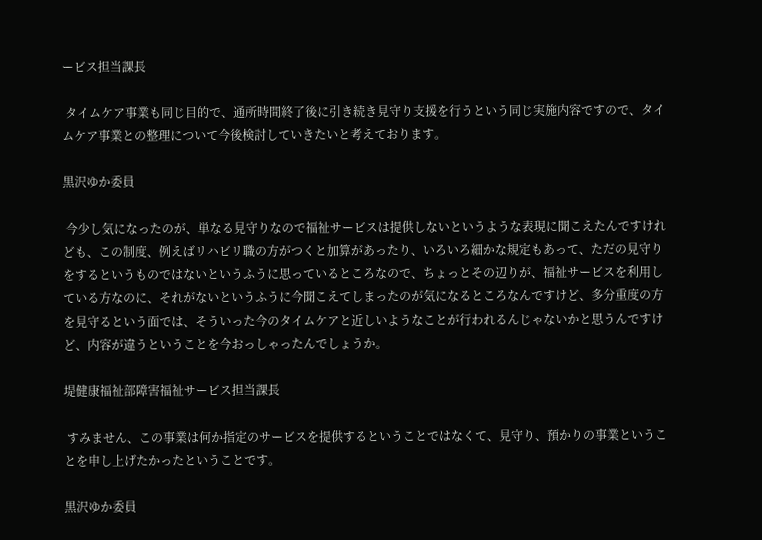ービス担当課長

 タイムケア事業も同じ目的で、通所時間終了後に引き続き見守り支援を行うという同じ実施内容ですので、タイムケア事業との整理について今後検討していきたいと考えております。

黒沢ゆか委員

 今少し気になったのが、単なる見守りなので福祉サービスは提供しないというような表現に聞こえたんですけれども、この制度、例えばリハビリ職の方がつくと加算があったり、いろいろ細かな規定もあって、ただの見守りをするというものではないというふうに思っているところなので、ちょっとその辺りが、福祉サービスを利用している方なのに、それがないというふうに今聞こえてしまったのが気になるところなんですけど、多分重度の方を見守るという面では、そういった今のタイムケアと近しいようなことが行われるんじゃないかと思うんですけど、内容が違うということを今おっしゃったんでしょうか。

堤健康福祉部障害福祉サービス担当課長

 すみません、この事業は何か指定のサービスを提供するということではなくて、見守り、預かりの事業ということを申し上げたかったということです。

黒沢ゆか委員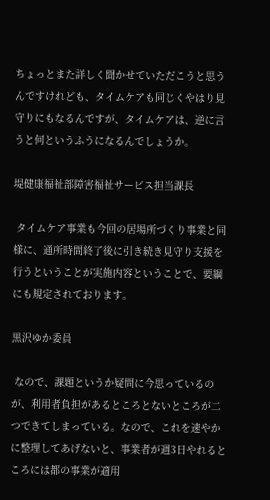ちょっとまた詳しく聞かせていただこうと思うんですけれども、タイムケアも同じくやはり見守りにもなるんですが、タイムケアは、逆に言うと何というふうになるんでしょうか。

堤健康福祉部障害福祉サービス担当課長

 タイムケア事業も今回の居場所づくり事業と同様に、通所時間終了後に引き続き見守り支援を行うということが実施内容ということで、要綱にも規定されております。

黒沢ゆか委員

 なので、課題というか疑問に今思っているのが、利用者負担があるところとないところが二つできてしまっている。なので、これを速やかに整理してあげないと、事業者が週3日やれるところには都の事業が適用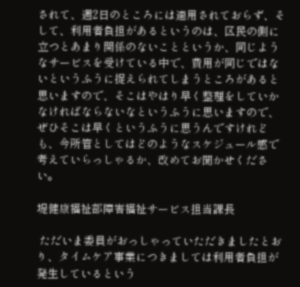されて、週2日のところには適用されておらず、そして、利用者負担があるというのは、区民の側に立つとあまり関係のないことというか、同じようなサービスを受けている中で、費用が同じではないというふうに捉えられてしまうところがあると思いますので、そこはやはり早く整理をしていかなければならないなというふうに思いますので、ぜひそこは早くというふうに思うんですけれども、今所管としてはどのようなスケジュール感で考えていらっしゃるか、改めてお聞かせください。

堤健康福祉部障害福祉サービス担当課長

 ただいま委員がおっしゃっていただきましたとおり、タイムケア事業につきましては利用者負担が発生しているという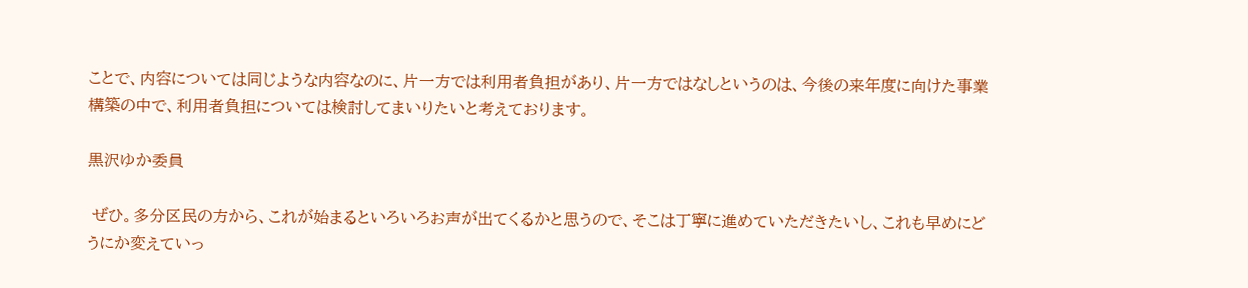ことで、内容については同じような内容なのに、片一方では利用者負担があり、片一方ではなしというのは、今後の来年度に向けた事業構築の中で、利用者負担については検討してまいりたいと考えております。

黒沢ゆか委員

 ぜひ。多分区民の方から、これが始まるといろいろお声が出てくるかと思うので、そこは丁寧に進めていただきたいし、これも早めにどうにか変えていっ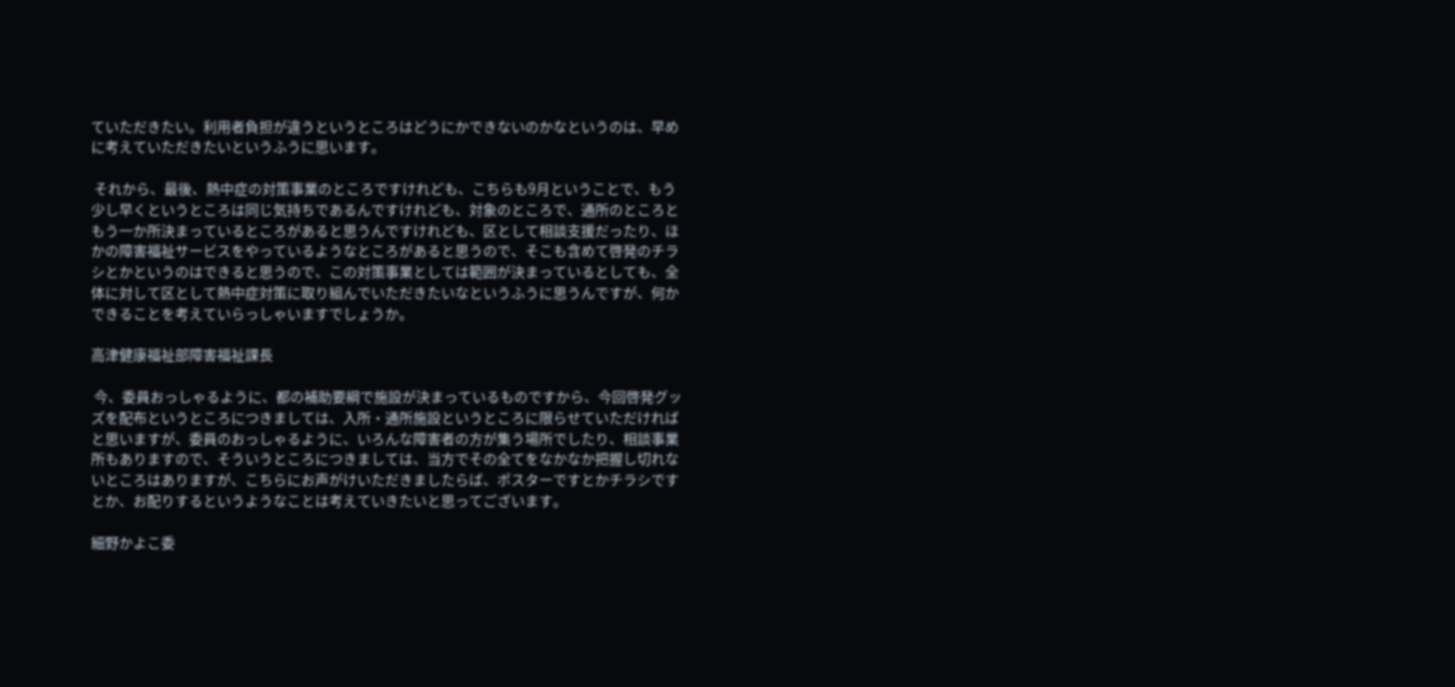ていただきたい。利用者負担が違うというところはどうにかできないのかなというのは、早めに考えていただきたいというふうに思います。

 それから、最後、熱中症の対策事業のところですけれども、こちらも9月ということで、もう少し早くというところは同じ気持ちであるんですけれども、対象のところで、通所のところともう一か所決まっているところがあると思うんですけれども、区として相談支援だったり、ほかの障害福祉サービスをやっているようなところがあると思うので、そこも含めて啓発のチラシとかというのはできると思うので、この対策事業としては範囲が決まっているとしても、全体に対して区として熱中症対策に取り組んでいただきたいなというふうに思うんですが、何かできることを考えていらっしゃいますでしょうか。

高津健康福祉部障害福祉課長

 今、委員おっしゃるように、都の補助要綱で施設が決まっているものですから、今回啓発グッズを配布というところにつきましては、入所・通所施設というところに限らせていただければと思いますが、委員のおっしゃるように、いろんな障害者の方が集う場所でしたり、相談事業所もありますので、そういうところにつきましては、当方でその全てをなかなか把握し切れないところはありますが、こちらにお声がけいただきましたらば、ポスターですとかチラシですとか、お配りするというようなことは考えていきたいと思ってございます。

細野かよこ委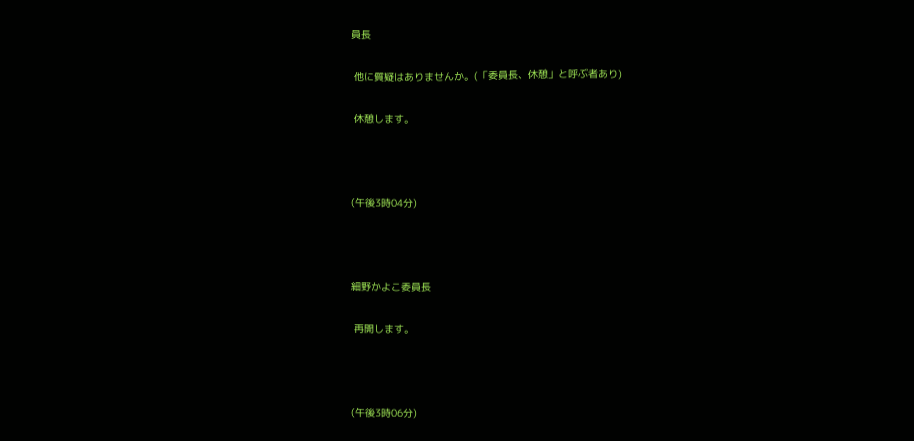員長

 他に質疑はありませんか。(「委員長、休憩」と呼ぶ者あり)

 休憩します。



(午後3時04分)



細野かよこ委員長

 再開します。



(午後3時06分)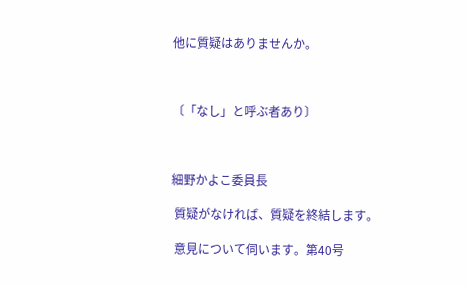他に質疑はありませんか。



〔「なし」と呼ぶ者あり〕



細野かよこ委員長

 質疑がなければ、質疑を終結します。

 意見について伺います。第40号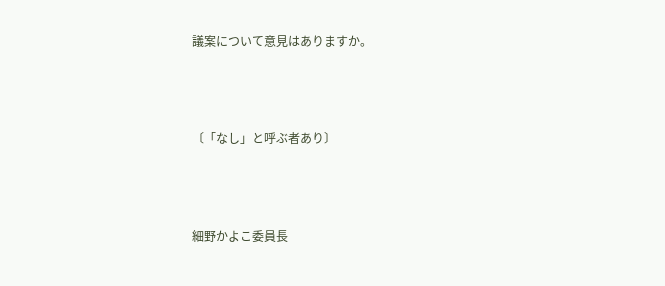議案について意見はありますか。



〔「なし」と呼ぶ者あり〕



細野かよこ委員長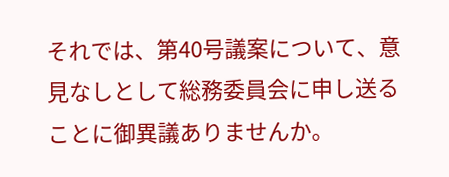それでは、第40号議案について、意見なしとして総務委員会に申し送ることに御異議ありませんか。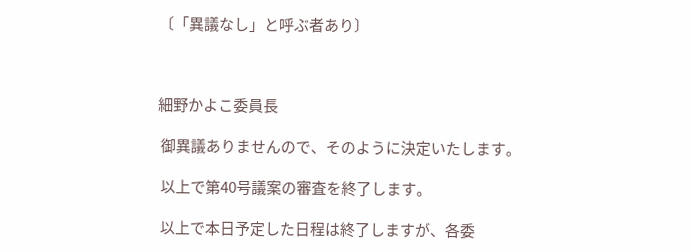〔「異議なし」と呼ぶ者あり〕



細野かよこ委員長

 御異議ありませんので、そのように決定いたします。

 以上で第40号議案の審査を終了します。

 以上で本日予定した日程は終了しますが、各委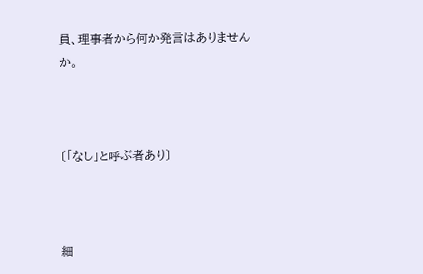員、理事者から何か発言はありませんか。



〔「なし」と呼ぶ者あり〕



細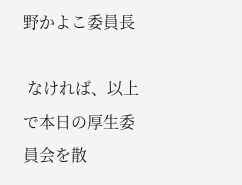野かよこ委員長

 なければ、以上で本日の厚生委員会を散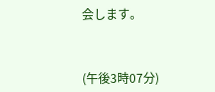会します。



(午後3時07分)